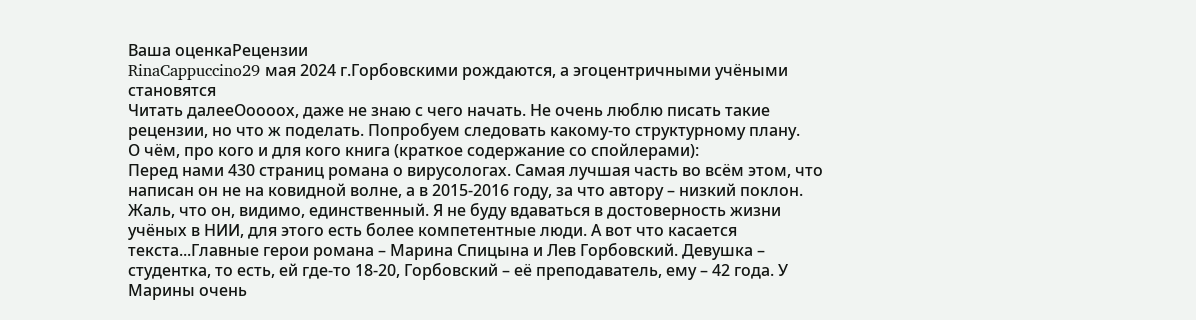Ваша оценкаРецензии
RinaCappuccino29 мая 2024 г.Горбовскими рождаются, а эгоцентричными учёными становятся
Читать далееОоооох, даже не знаю с чего начать. Не очень люблю писать такие рецензии, но что ж поделать. Попробуем следовать какому-то структурному плану.
О чём, про кого и для кого книга (краткое содержание со спойлерами):
Перед нами 430 страниц романа о вирусологах. Самая лучшая часть во всём этом, что написан он не на ковидной волне, а в 2015-2016 году, за что автору – низкий поклон. Жаль, что он, видимо, единственный. Я не буду вдаваться в достоверность жизни учёных в НИИ, для этого есть более компетентные люди. А вот что касается текста...Главные герои романа – Марина Спицына и Лев Горбовский. Девушка – студентка, то есть, ей где-то 18-20, Горбовский – её преподаватель, ему – 42 года. У Марины очень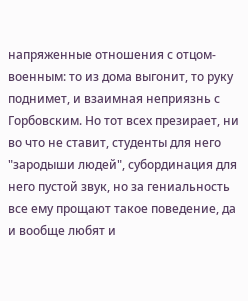напряженные отношения с отцом-военным: то из дома выгонит, то руку поднимет, и взаимная неприязнь с Горбовским. Но тот всех презирает, ни во что не ставит, студенты для него "зародыши людей", субординация для него пустой звук, но за гениальность все ему прощают такое поведение, да и вообще любят и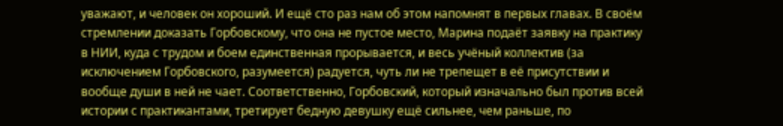уважают, и человек он хороший. И ещё сто раз нам об этом напомнят в первых главах. В своём стремлении доказать Горбовскому, что она не пустое место, Марина подаёт заявку на практику в НИИ, куда с трудом и боем единственная прорывается, и весь учёный коллектив (за исключением Горбовского, разумеется) радуется, чуть ли не трепещет в её присутствии и вообще души в ней не чает. Соответственно, Горбовский, который изначально был против всей истории с практикантами, третирует бедную девушку ещё сильнее, чем раньше, по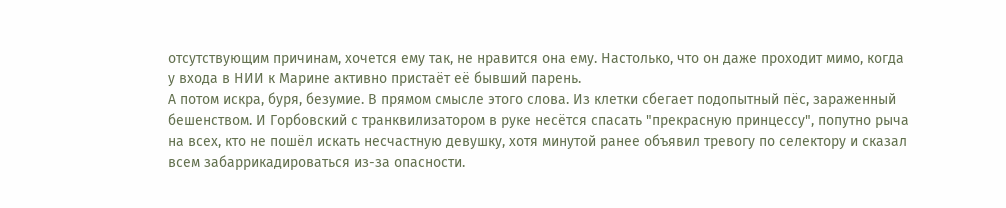отсутствующим причинам, хочется ему так, не нравится она ему. Настолько, что он даже проходит мимо, когда у входа в НИИ к Марине активно пристаёт её бывший парень.
А потом искра, буря, безумие. В прямом смысле этого слова. Из клетки сбегает подопытный пёс, зараженный бешенством. И Горбовский с транквилизатором в руке несётся спасать "прекрасную принцессу", попутно рыча на всех, кто не пошёл искать несчастную девушку, хотя минутой ранее объявил тревогу по селектору и сказал всем забаррикадироваться из-за опасности.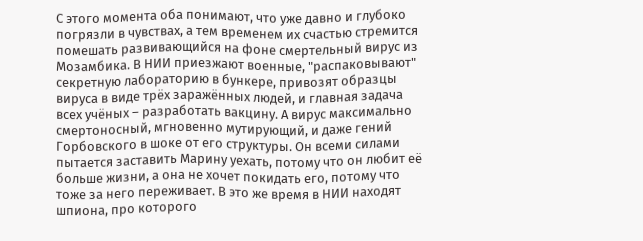С этого момента оба понимают, что уже давно и глубоко погрязли в чувствах, а тем временем их счастью стремится помешать развивающийся на фоне смертельный вирус из Мозамбика. В НИИ приезжают военные, "распаковывают" секретную лабораторию в бункере, привозят образцы вируса в виде трёх заражённых людей, и главная задача всех учёных – разработать вакцину. А вирус максимально смертоносный, мгновенно мутирующий, и даже гений Горбовского в шоке от его структуры. Он всеми силами пытается заставить Марину уехать, потому что он любит её больше жизни, а она не хочет покидать его, потому что тоже за него переживает. В это же время в НИИ находят шпиона, про которого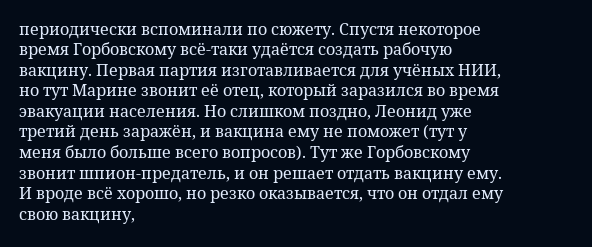периодически вспоминали по сюжету. Спустя некоторое время Горбовскому всё-таки удаётся создать рабочую вакцину. Первая партия изготавливается для учёных НИИ, но тут Марине звонит её отец, который заразился во время эвакуации населения. Но слишком поздно, Леонид уже третий день заражён, и вакцина ему не поможет (тут у меня было больше всего вопросов). Тут же Горбовскому звонит шпион-предатель, и он решает отдать вакцину ему. И вроде всё хорошо, но резко оказывается, что он отдал ему свою вакцину,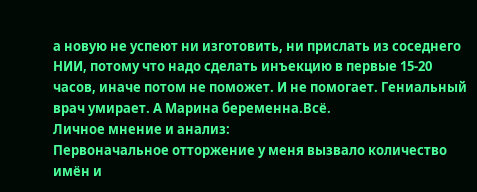а новую не успеют ни изготовить, ни прислать из соседнего НИИ, потому что надо сделать инъекцию в первые 15-20 часов, иначе потом не поможет. И не помогает. Гениальный врач умирает. А Марина беременна.Всё.
Личное мнение и анализ:
Первоначальное отторжение у меня вызвало количество имён и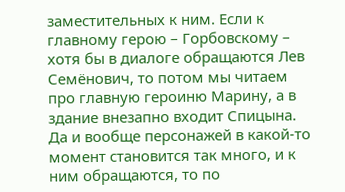заместительных к ним. Если к главному герою – Горбовскому – хотя бы в диалоге обращаются Лев Семёнович, то потом мы читаем про главную героиню Марину, а в здание внезапно входит Спицына. Да и вообще персонажей в какой-то момент становится так много, и к ним обращаются, то по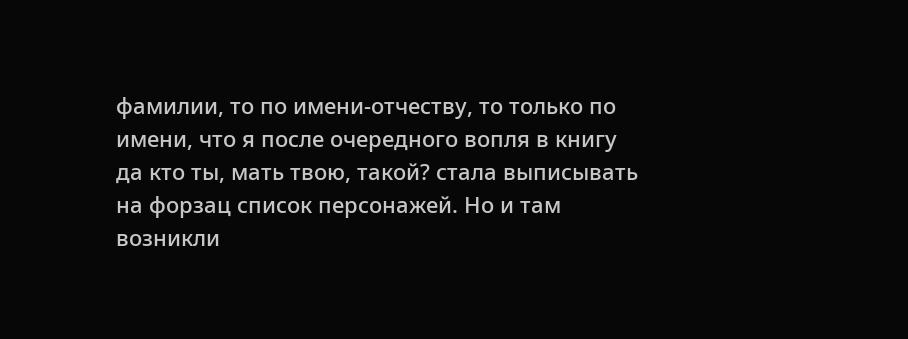фамилии, то по имени-отчеству, то только по имени, что я после очередного вопля в книгу да кто ты, мать твою, такой? стала выписывать на форзац список персонажей. Но и там возникли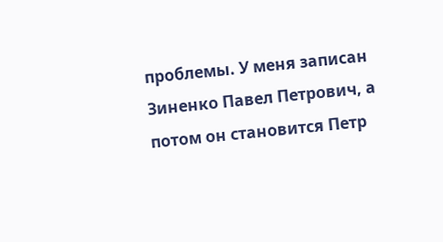проблемы. У меня записан Зиненко Павел Петрович, а потом он становится Петр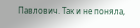Павлович. Так и не поняла,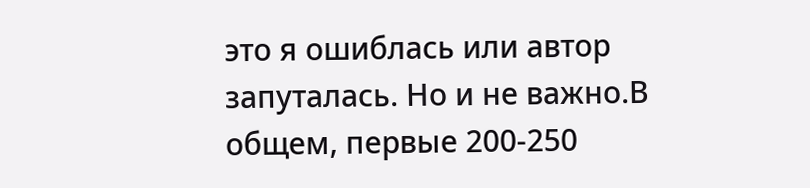это я ошиблась или автор запуталась. Но и не важно.В общем, первые 200-250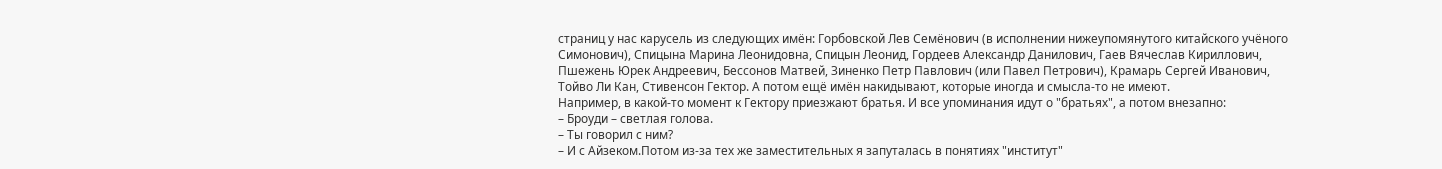страниц у нас карусель из следующих имён: Горбовской Лев Семёнович (в исполнении нижеупомянутого китайского учёного Симонович), Спицына Марина Леонидовна, Спицын Леонид, Гордеев Александр Данилович, Гаев Вячеслав Кириллович, Пшежень Юрек Андреевич, Бессонов Матвей, Зиненко Петр Павлович (или Павел Петрович), Крамарь Сергей Иванович, Тойво Ли Кан, Стивенсон Гектор. А потом ещё имён накидывают, которые иногда и смысла-то не имеют.
Например, в какой-то момент к Гектору приезжают братья. И все упоминания идут о "братьях", а потом внезапно:
– Броуди – светлая голова.
– Ты говорил с ним?
– И с Айзеком.Потом из-за тех же заместительных я запуталась в понятиях "институт"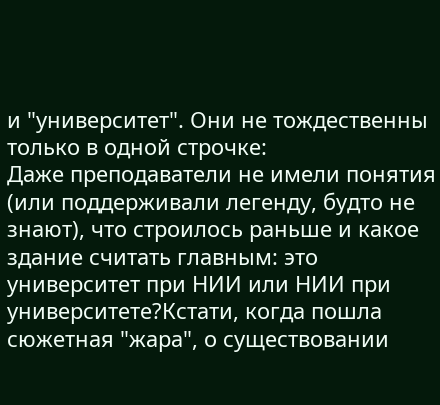и "университет". Они не тождественны только в одной строчке:
Даже преподаватели не имели понятия (или поддерживали легенду, будто не знают), что строилось раньше и какое здание считать главным: это университет при НИИ или НИИ при университете?Кстати, когда пошла сюжетная "жара", о существовании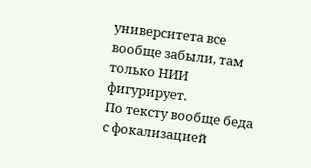университета все вообще забыли, там только НИИ фигурирует.
По тексту вообще беда с фокализацией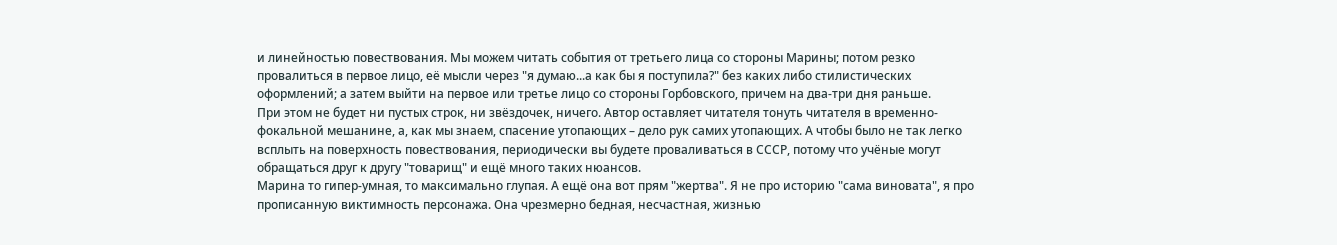и линейностью повествования. Мы можем читать события от третьего лица со стороны Марины; потом резко провалиться в первое лицо, её мысли через "я думаю...а как бы я поступила?" без каких либо стилистических оформлений; а затем выйти на первое или третье лицо со стороны Горбовского, причем на два-три дня раньше.
При этом не будет ни пустых строк, ни звёздочек, ничего. Автор оставляет читателя тонуть читателя в временно-фокальной мешанине, а, как мы знаем, спасение утопающих – дело рук самих утопающих. А чтобы было не так легко всплыть на поверхность повествования, периодически вы будете проваливаться в СССР, потому что учёные могут обращаться друг к другу "товарищ" и ещё много таких нюансов.
Марина то гипер-умная, то максимально глупая. А ещё она вот прям "жертва". Я не про историю "сама виновата", я про прописанную виктимность персонажа. Она чрезмерно бедная, несчастная, жизнью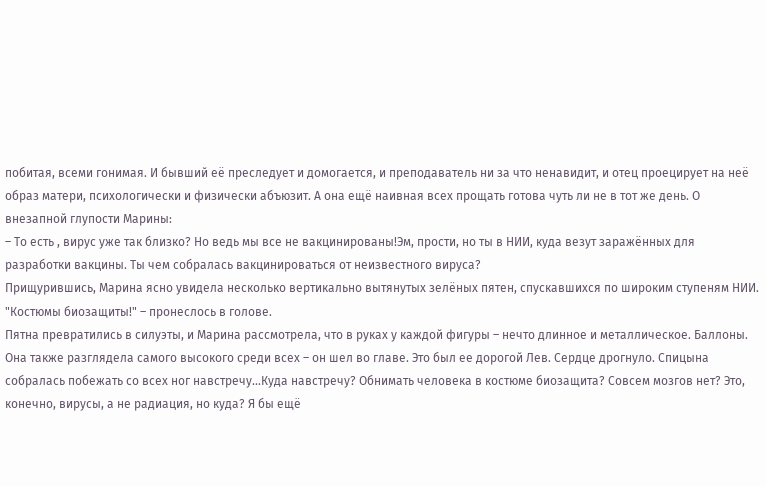побитая, всеми гонимая. И бывший её преследует и домогается, и преподаватель ни за что ненавидит, и отец проецирует на неё образ матери, психологически и физически абъюзит. А она ещё наивная всех прощать готова чуть ли не в тот же день. О внезапной глупости Марины:
– То есть , вирус уже так близко? Но ведь мы все не вакцинированы!Эм, прости, но ты в НИИ, куда везут заражённых для разработки вакцины. Ты чем собралась вакцинироваться от неизвестного вируса?
Прищурившись, Марина ясно увидела несколько вертикально вытянутых зелёных пятен, спускавшихся по широким ступеням НИИ.
"Костюмы биозащиты!" – пронеслось в голове.
Пятна превратились в силуэты, и Марина рассмотрела, что в руках у каждой фигуры – нечто длинное и металлическое. Баллоны. Она также разглядела самого высокого среди всех – он шел во главе. Это был ее дорогой Лев. Сердце дрогнуло. Спицына собралась побежать со всех ног навстречу...Куда навстречу? Обнимать человека в костюме биозащита? Совсем мозгов нет? Это, конечно, вирусы, а не радиация, но куда? Я бы ещё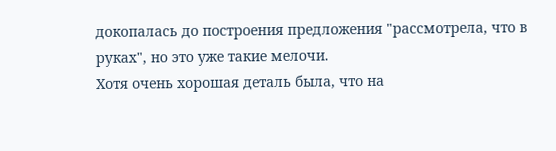докопалась до построения предложения "рассмотрела, что в руках", но это уже такие мелочи.
Хотя очень хорошая деталь была, что на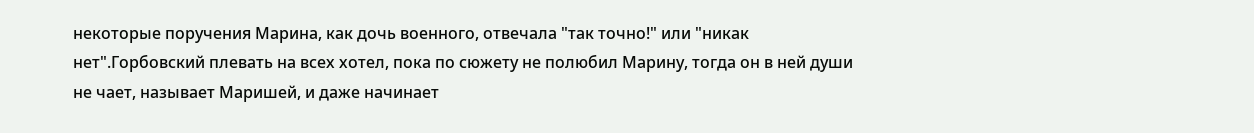некоторые поручения Марина, как дочь военного, отвечала "так точно!" или "никак нет".Горбовский плевать на всех хотел, пока по сюжету не полюбил Марину, тогда он в ней души не чает, называет Маришей, и даже начинает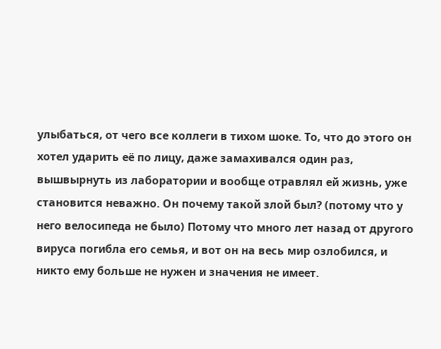улыбаться, от чего все коллеги в тихом шоке. То, что до этого он хотел ударить её по лицу, даже замахивался один раз, вышвырнуть из лаборатории и вообще отравлял ей жизнь, уже становится неважно. Он почему такой злой был? (потому что у него велосипеда не было) Потому что много лет назад от другого вируса погибла его семья, и вот он на весь мир озлобился, и никто ему больше не нужен и значения не имеет.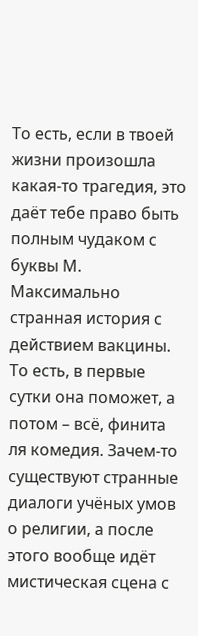То есть, если в твоей жизни произошла какая-то трагедия, это даёт тебе право быть полным чудаком с буквы М.
Максимально странная история с действием вакцины. То есть, в первые сутки она поможет, а потом – всё, финита ля комедия. Зачем-то существуют странные диалоги учёных умов о религии, а после этого вообще идёт мистическая сцена с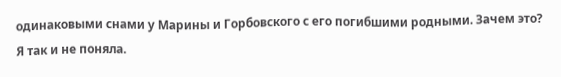одинаковыми снами у Марины и Горбовского с его погибшими родными. Зачем это? Я так и не поняла.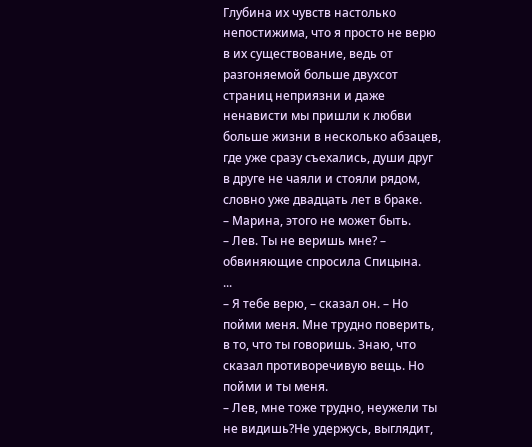Глубина их чувств настолько непостижима, что я просто не верю в их существование, ведь от разгоняемой больше двухсот страниц неприязни и даже ненависти мы пришли к любви больше жизни в несколько абзацев, где уже сразу съехались, души друг в друге не чаяли и стояли рядом, словно уже двадцать лет в браке.
– Марина, этого не может быть.
– Лев. Ты не веришь мне? – обвиняющие спросила Спицына.
...
– Я тебе верю, – сказал он. – Но пойми меня. Мне трудно поверить, в то, что ты говоришь. Знаю, что сказал противоречивую вещь. Но пойми и ты меня.
– Лев, мне тоже трудно, неужели ты не видишь?Не удержусь, выглядит,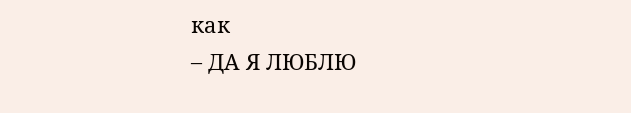как
– ДА Я ЛЮБЛЮ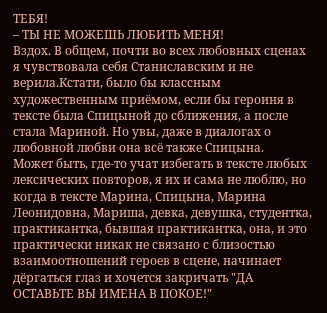ТЕБЯ!
– ТЫ НЕ МОЖЕШЬ ЛЮБИТЬ МЕНЯ!
Вздох. В общем, почти во всех любовных сценах я чувствовала себя Станиславским и не верила.Кстати, было бы классным художественным приёмом, если бы героиня в тексте была Спицыной до сближения, а после стала Мариной. Но увы, даже в диалогах о любовной любви она всё также Спицына.
Может быть, где-то учат избегать в тексте любых лексических повторов, я их и сама не люблю, но когда в тексте Марина, Спицына, Марина Леонидовна, Мариша, девка, девушка, студентка, практикантка, бывшая практикантка, она, и это практически никак не связано с близостью взаимоотношений героев в сцене, начинает дёргаться глаз и хочется закричать "ДА ОСТАВЬТЕ ВЫ ИМЕНА В ПОКОЕ!"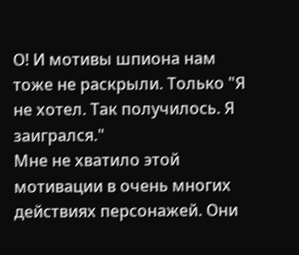О! И мотивы шпиона нам тоже не раскрыли. Только "Я не хотел. Так получилось. Я заигрался."
Мне не хватило этой мотивации в очень многих действиях персонажей. Они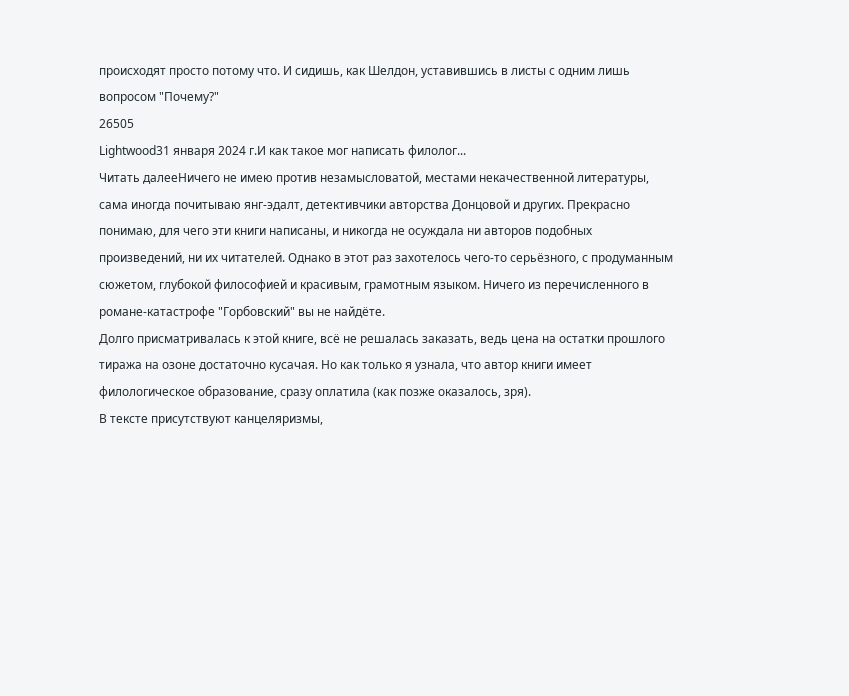происходят просто потому что. И сидишь, как Шелдон, уставившись в листы с одним лишь вопросом "Почему?"
26505
Lightwood31 января 2024 г.И как такое мог написать филолог...
Читать далееНичего не имею против незамысловатой, местами некачественной литературы, сама иногда почитываю янг-эдалт, детективчики авторства Донцовой и других. Прекрасно понимаю, для чего эти книги написаны, и никогда не осуждала ни авторов подобных произведений, ни их читателей. Однако в этот раз захотелось чего-то серьëзного, с продуманным сюжетом, глубокой философией и красивым, грамотным языком. Ничего из перечисленного в романе-катастрофе "Горбовский" вы не найдëте.
Долго присматривалась к этой книге, всë не решалась заказать, ведь цена на остатки прошлого тиража на озоне достаточно кусачая. Но как только я узнала, что автор книги имеет филологическое образование, сразу оплатила (как позже оказалось, зря).
В тексте присутствуют канцеляризмы,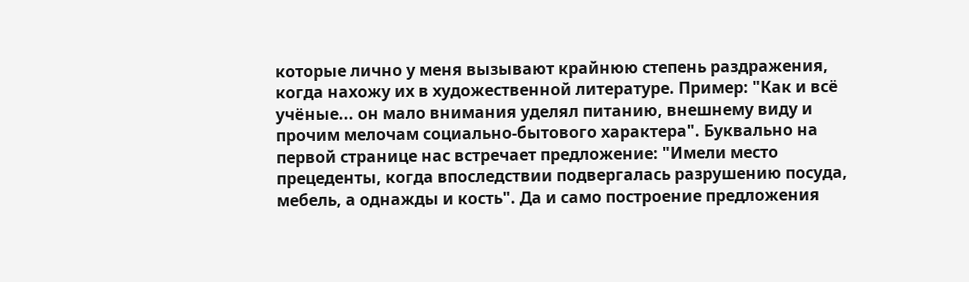которые лично у меня вызывают крайнюю степень раздражения, когда нахожу их в художественной литературе. Пример: "Как и всё учëные... он мало внимания уделял питанию, внешнему виду и прочим мелочам социально-бытового характера". Буквально на первой странице нас встречает предложение: "Имели место прецеденты, когда впоследствии подвергалась разрушению посуда, мебель, а однажды и кость". Да и само построение предложения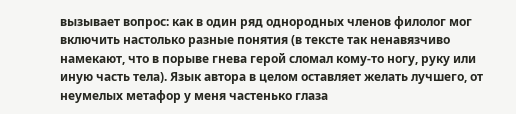вызывает вопрос: как в один ряд однородных членов филолог мог включить настолько разные понятия (в тексте так ненавязчиво намекают, что в порыве гнева герой сломал кому-то ногу, руку или иную часть тела). Язык автора в целом оставляет желать лучшего, от неумелых метафор у меня частенько глаза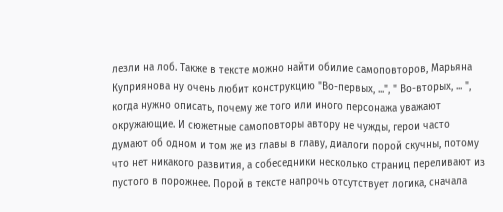лезли на лоб. Также в тексте можно найти обилие самоповторов, Марьяна Куприянова ну очень любит конструкцию "Во-первых, ...", " Во-вторых, ... ", когда нужно описать, почему же того или иного персонажа уважают окружающие. И сюжетные самоповторы автору не чужды, герои часто думают об одном и том же из главы в главу, диалоги порой скучны, потому что нет никакого развития, а собеседники несколько страниц переливают из пустого в порожнее. Порой в тексте напрочь отсутствует логика, сначала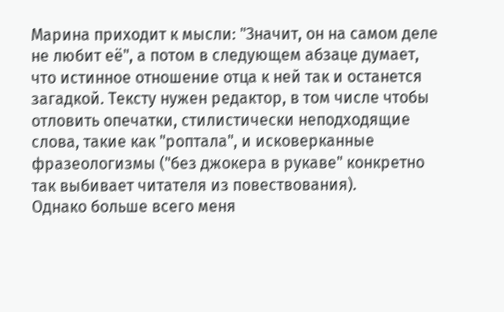Марина приходит к мысли: "Значит, он на самом деле не любит еë", а потом в следующем абзаце думает, что истинное отношение отца к ней так и останется загадкой. Тексту нужен редактор, в том числе чтобы отловить опечатки, стилистически неподходящие слова, такие как "роптала", и исковерканные фразеологизмы ("без джокера в рукаве" конкретно так выбивает читателя из повествования).
Однако больше всего меня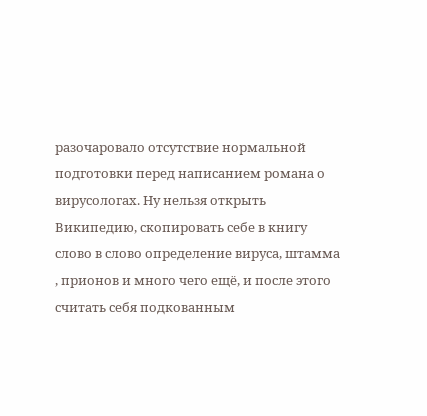разочаровало отсутствие нормальной подготовки перед написанием романа о вирусологах. Ну нельзя открыть Википедию, скопировать себе в книгу слово в слово определение вируса, штамма , прионов и много чего ещё, и после этого считать себя подкованным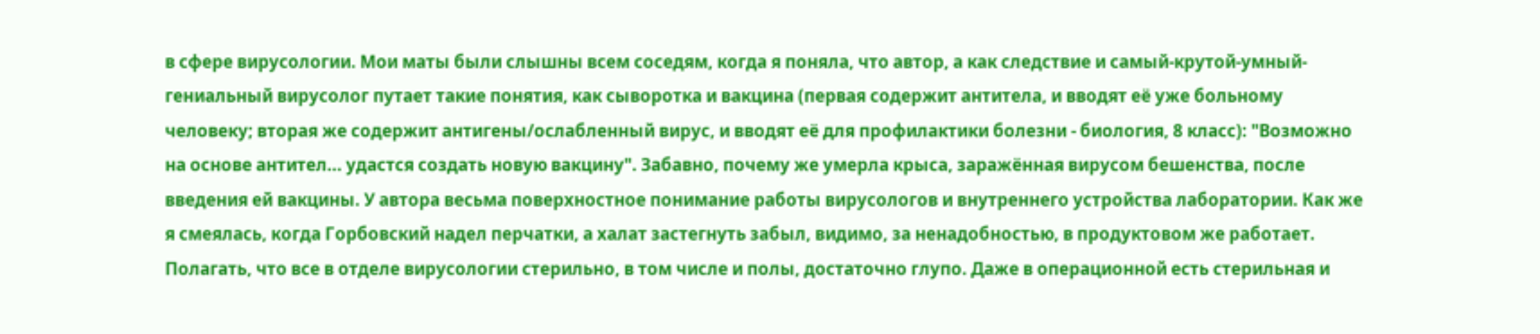в сфере вирусологии. Мои маты были слышны всем соседям, когда я поняла, что автор, а как следствие и самый-крутой-умный-гениальный вирусолог путает такие понятия, как сыворотка и вакцина (первая содержит антитела, и вводят еë уже больному человеку; вторая же содержит антигены/ослабленный вирус, и вводят еë для профилактики болезни - биология, 8 класс): "Возможно на основе антител... удастся создать новую вакцину". Забавно, почему же умерла крыса, заражëнная вирусом бешенства, после введения ей вакцины. У автора весьма поверхностное понимание работы вирусологов и внутреннего устройства лаборатории. Как же я смеялась, когда Горбовский надел перчатки, а халат застегнуть забыл, видимо, за ненадобностью, в продуктовом же работает. Полагать, что все в отделе вирусологии стерильно, в том числе и полы, достаточно глупо. Даже в операционной есть стерильная и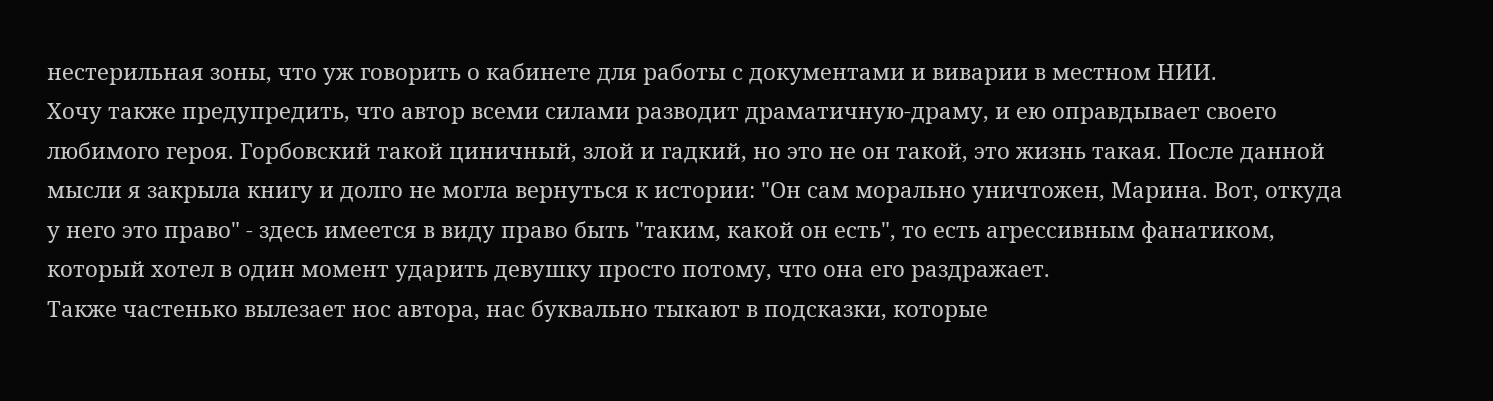нестерильная зоны, что уж говорить о кабинете для работы с документами и виварии в местном НИИ.
Хочу также предупредить, что автор всеми силами разводит драматичную-драму, и ею оправдывает своего любимого героя. Горбовский такой циничный, злой и гадкий, но это не он такой, это жизнь такая. После данной мысли я закрыла книгу и долго не могла вернуться к истории: "Он сам морально уничтожен, Марина. Вот, откуда у него это право" - здесь имеется в виду право быть "таким, какой он есть", то есть агрессивным фанатиком, который хотел в один момент ударить девушку просто потому, что она его раздражает.
Также частенько вылезает нос автора, нас буквально тыкают в подсказки, которые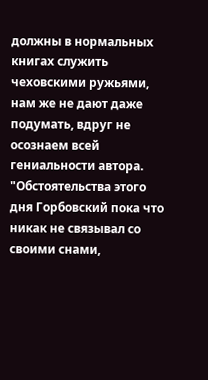должны в нормальных книгах служить чеховскими ружьями, нам же не дают даже подумать, вдруг не осознаем всей гениальности автора. "Обстоятельства этого дня Горбовский пока что никак не связывал со своими снами,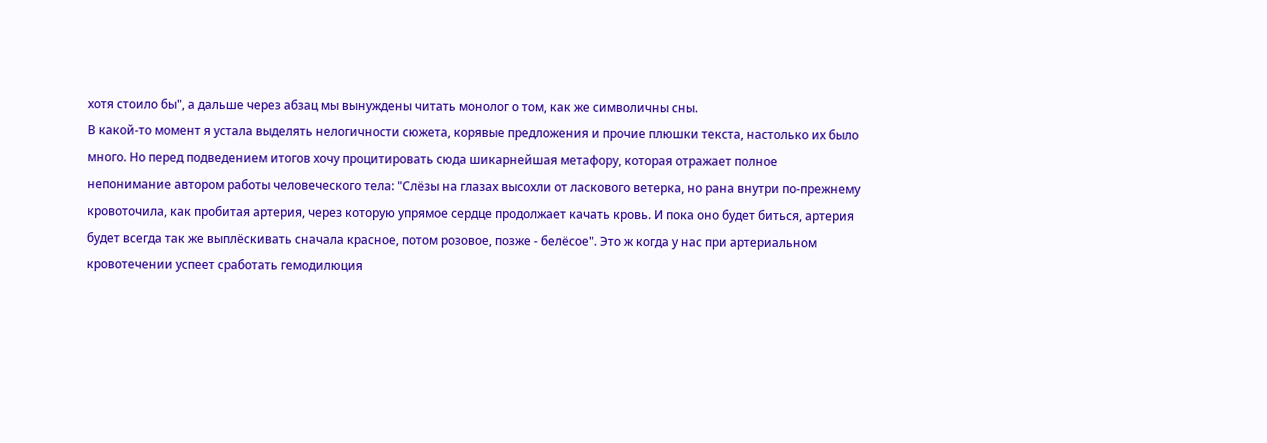хотя стоило бы", а дальше через абзац мы вынуждены читать монолог о том, как же символичны сны.
В какой-то момент я устала выделять нелогичности сюжета, корявые предложения и прочие плюшки текста, настолько их было много. Но перед подведением итогов хочу процитировать сюда шикарнейшая метафору, которая отражает полное непонимание автором работы человеческого тела: "Слëзы на глазах высохли от ласкового ветерка, но рана внутри по-прежнему кровоточила, как пробитая артерия, через которую упрямое сердце продолжает качать кровь. И пока оно будет биться, артерия будет всегда так же выплëскивать сначала красное, потом розовое, позже - белëсое". Это ж когда у нас при артериальном кровотечении успеет сработать гемодилюция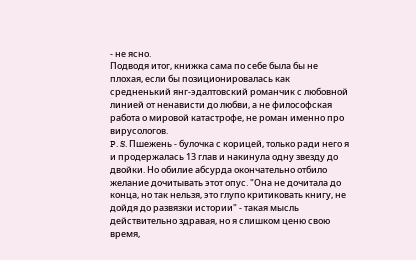- не ясно.
Подводя итог, книжка сама по себе была бы не плохая, если бы позиционировалась как средненький янг-эдалтовский романчик с любовной линией от ненависти до любви, а не философская работа о мировой катастрофе, не роман именно про вирусологов.
P. S. Пшежень - булочка с корицей, только ради него я и продержалась 13 глав и накинула одну звезду до двойки. Но обилие абсурда окончательно отбило желание дочитывать этот опус. "Она не дочитала до конца, но так нельзя, это глупо критиковать книгу, не дойдя до развязки истории" - такая мысль действительно здравая, но я слишком ценю свою время,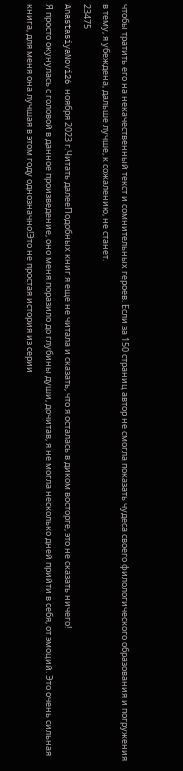чтобы тратить его на некачественный текст и сомнительных героев. Если за 150 страниц автор не смогла показать чудеса своего филологического образования и погружения в тему, я убеждена, дальше лучше, к сожалению, не станет.
23475
AnastasiyaNovi26 ноября 2023 г.Читать далееПодобных книг я еще не читала и сказать, что я осталась в диком восторге, это не сказать ничего!
Я просто окунулась с головой в данное произведение, оно меня поразило до глубины души, дочитав, я не могла несколько дней прийти в себя, от эмоций. Это очень сильная книга, для меня она лучшая в этом году однозначно!Это не простая история из серии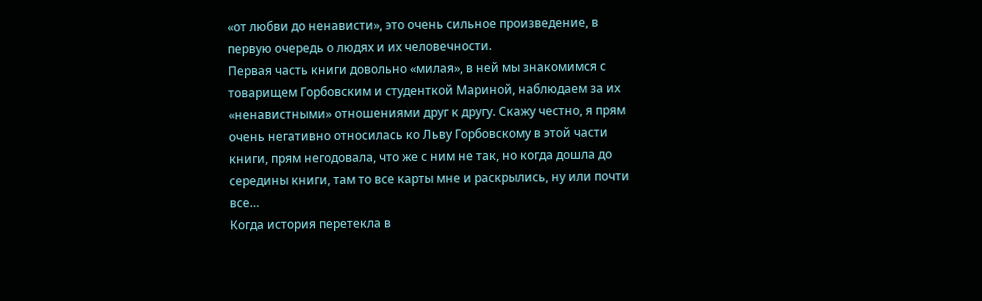«от любви до ненависти», это очень сильное произведение, в первую очередь о людях и их человечности.
Первая часть книги довольно «милая», в ней мы знакомимся с товарищем Горбовским и студенткой Мариной, наблюдаем за их «ненавистными» отношениями друг к другу. Скажу честно, я прям очень негативно относилась ко Льву Горбовскому в этой части книги, прям негодовала, что же с ним не так, но когда дошла до середины книги, там то все карты мне и раскрылись, ну или почти все…
Когда история перетекла в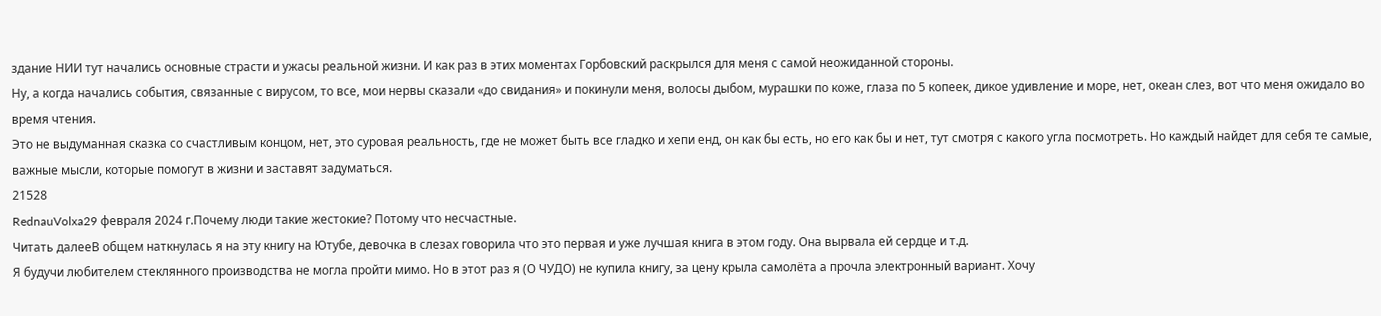здание НИИ тут начались основные страсти и ужасы реальной жизни. И как раз в этих моментах Горбовский раскрылся для меня с самой неожиданной стороны.
Ну, а когда начались события, связанные с вирусом, то все, мои нервы сказали «до свидания» и покинули меня, волосы дыбом, мурашки по коже, глаза по 5 копеек, дикое удивление и море, нет, океан слез, вот что меня ожидало во время чтения.
Это не выдуманная сказка со счастливым концом, нет, это суровая реальность, где не может быть все гладко и хепи енд, он как бы есть, но его как бы и нет, тут смотря с какого угла посмотреть. Но каждый найдет для себя те самые, важные мысли, которые помогут в жизни и заставят задуматься.
21528
RednauVolxa29 февраля 2024 г.Почему люди такие жестокие? Потому что несчастные.
Читать далееВ общем наткнулась я на эту книгу на Ютубе, девочка в слезах говорила что это первая и уже лучшая книга в этом году. Она вырвала ей сердце и т.д.
Я будучи любителем стеклянного производства не могла пройти мимо. Но в этот раз я (О ЧУДО) не купила книгу, за цену крыла самолёта а прочла электронный вариант. Хочу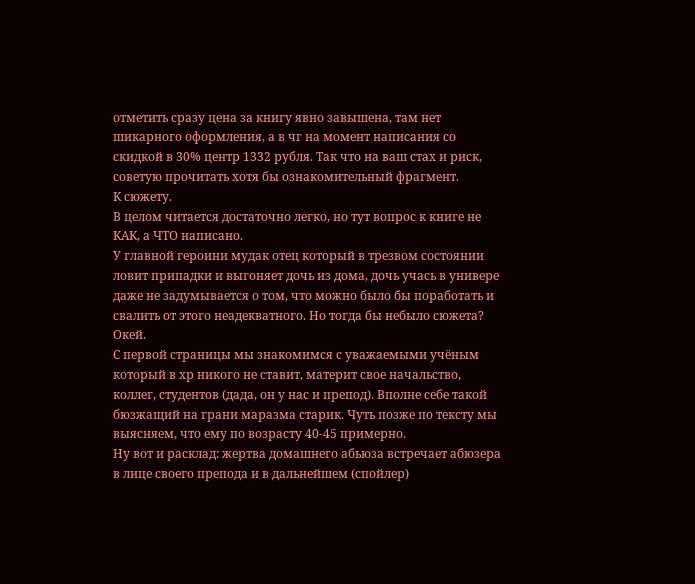отметить сразу цена за книгу явно завышена, там нет шикарного оформления, а в чг на момент написания со скидкой в 30% центр 1332 рубля. Так что на ваш стах и риск, советую прочитать хотя бы ознакомительный фрагмент.
К сюжету.
В целом читается достаточно легко, но тут вопрос к книге не КАК, а ЧТО написано.
У главной героини мудак отец который в трезвом состоянии ловит припадки и выгоняет дочь из дома, дочь учась в универе даже не задумывается о том, что можно было бы поработать и свалить от этого неадекватного. Но тогда бы небыло сюжета? Окей.
С первой страницы мы знакомимся с уважаемыми учёным который в хр никого не ставит, материт свое начальство, коллег, студентов (дада, он у нас и препод). Вполне себе такой бюзжащий на грани маразма старик. Чуть позже по тексту мы выясняем, что ему по возрасту 40-45 примерно.
Ну вот и расклад: жертва домашнего абьюза встречает абюзера в лице своего препода и в дальнейшем (спойлер)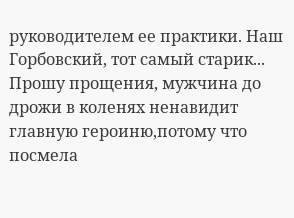руководителем ее практики. Наш Горбовский, тот самый старик... Прошу прощения, мужчина до дрожи в коленях ненавидит главную героиню,потому что посмела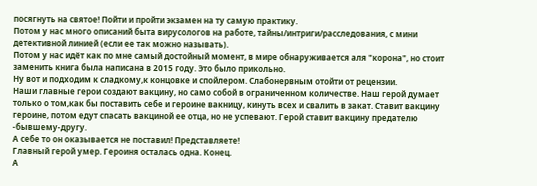посягнуть на святое! Пойти и пройти экзамен на ту самую практику.
Потом у нас много описаний быта вирусологов на работе, тайны/интриги/расследования, с мини детективной линией (если ее так можно называть).
Потом у нас идёт как по мне самый достойный момент, в мире обнаруживается аля "корона", но стоит заменить книга была написана в 2015 году. Это было прикольно.
Ну вот и подходим к сладкому,к концовке и спойлером. Слабонервным отойти от рецензии.
Наши главные герои создают вакцину, но само собой в ограниченном количестве. Наш герой думает только о том,как бы поставить себе и героине вакницу, кинуть всех и свалить в закат. Ставит вакцину героине, потом едут спасать вакциной ее отца, но не успевают. Герой ставит вакцину предателю -бывшему-другу.
А себе то он оказывается не поставил! Представляете!
Главный герой умер. Героиня осталась одна. Конец.
А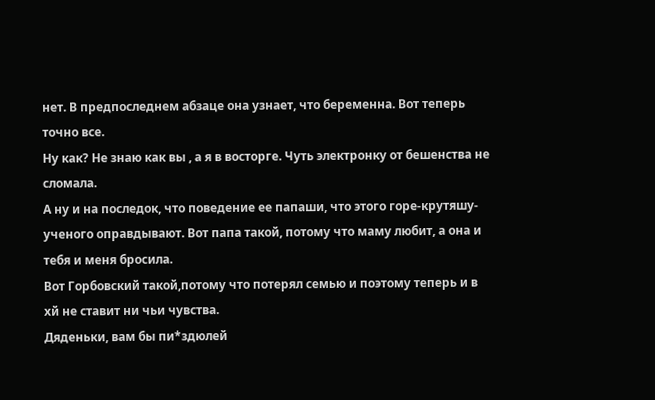нет. В предпоследнем абзаце она узнает, что беременна. Вот теперь точно все.
Ну как? Не знаю как вы , а я в восторге. Чуть электронку от бешенства не сломала.
А ну и на последок, что поведение ее папаши, что этого горе-крутяшу-ученого оправдывают. Вот папа такой, потому что маму любит, а она и тебя и меня бросила.
Вот Горбовский такой,потому что потерял семью и поэтому теперь и в хй не ставит ни чьи чувства.
Дяденьки, вам бы пи*здюлей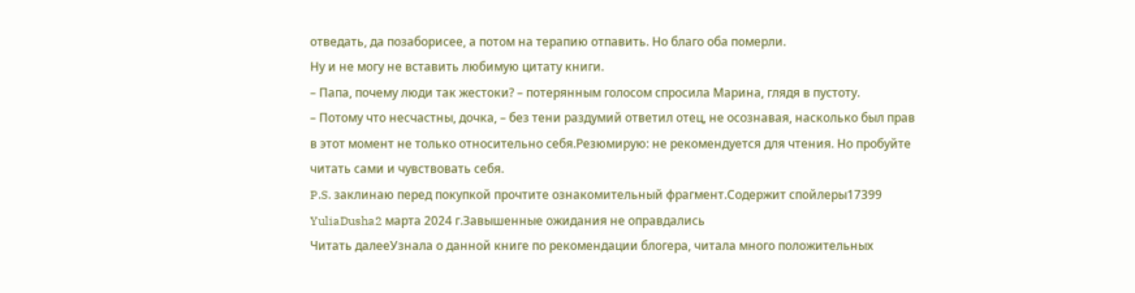отведать, да позаборисее, а потом на терапию отпавить. Но благо оба померли.
Ну и не могу не вставить любимую цитату книги.
– Папа, почему люди так жестоки? – потерянным голосом спросила Марина, глядя в пустоту.
– Потому что несчастны, дочка, – без тени раздумий ответил отец, не осознавая, насколько был прав в этот момент не только относительно себя.Резюмирую: не рекомендуется для чтения. Но пробуйте читать сами и чувствовать себя.
P.S. заклинаю перед покупкой прочтите ознакомительный фрагмент.Содержит спойлеры17399
YuliaDusha2 марта 2024 г.Завышенные ожидания не оправдались
Читать далееУзнала о данной книге по рекомендации блогера, читала много положительных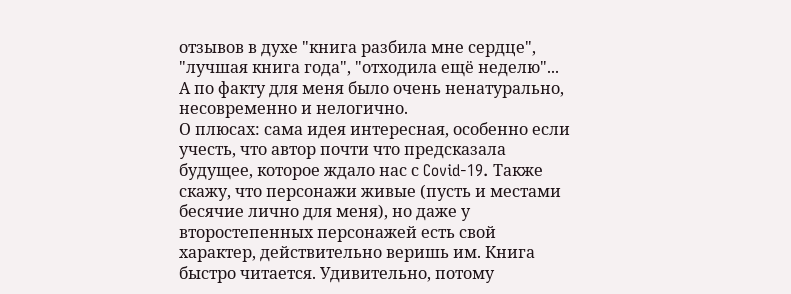отзывов в духе "книга разбила мне сердце", "лучшая книга года", "отходила ещё неделю"... А по факту для меня было очень ненатурально, несовременно и нелогично.
О плюсах: сама идея интересная, особенно если учесть, что автор почти что предсказала будущее, которое ждало нас с Covid-19. Также скажу, что персонажи живые (пусть и местами бесячие лично для меня), но даже у второстепенных персонажей есть свой характер, действительно веришь им. Книга быстро читается. Удивительно, потому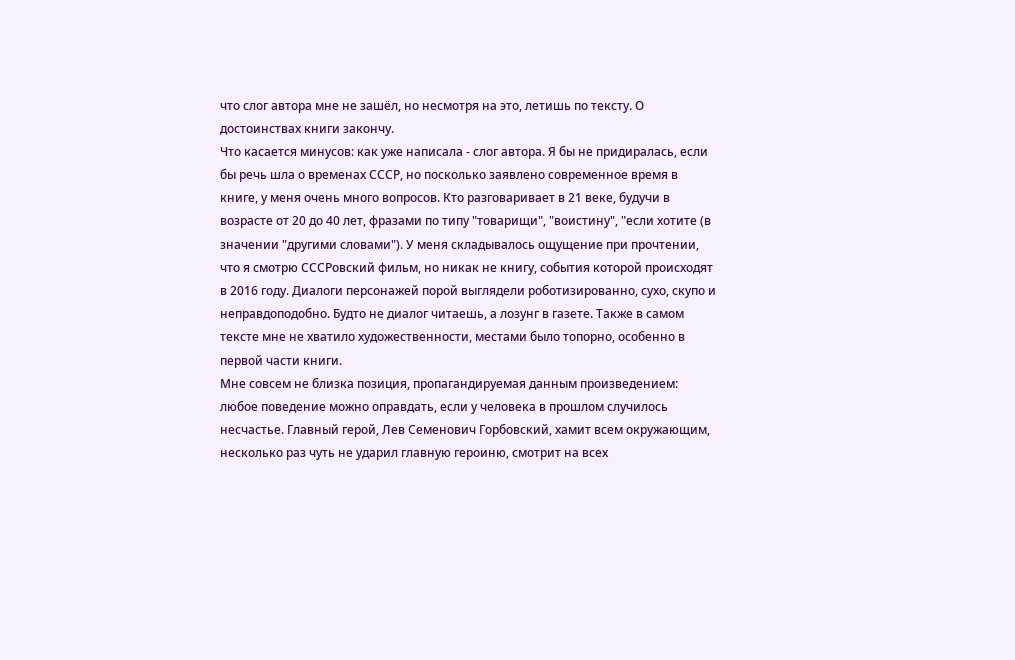что слог автора мне не зашёл, но несмотря на это, летишь по тексту. О достоинствах книги закончу.
Что касается минусов: как уже написала - слог автора. Я бы не придиралась, если бы речь шла о временах СССР, но посколько заявлено современное время в книге, у меня очень много вопросов. Кто разговаривает в 21 веке, будучи в возрасте от 20 до 40 лет, фразами по типу "товарищи", "воистину", "если хотите (в значении "другими словами"). У меня складывалось ощущение при прочтении, что я смотрю СССРовский фильм, но никак не книгу, события которой происходят в 2016 году. Диалоги персонажей порой выглядели роботизированно, сухо, скупо и неправдоподобно. Будто не диалог читаешь, а лозунг в газете. Также в самом тексте мне не хватило художественности, местами было топорно, особенно в первой части книги.
Мне совсем не близка позиция, пропагандируемая данным произведением: любое поведение можно оправдать, если у человека в прошлом случилось несчастье. Главный герой, Лев Семенович Горбовский, хамит всем окружающим, несколько раз чуть не ударил главную героиню, смотрит на всех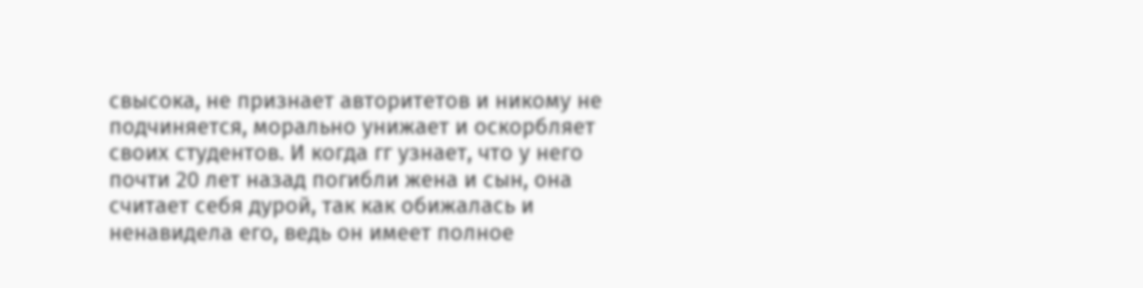свысока, не признает авторитетов и никому не подчиняется, морально унижает и оскорбляет своих студентов. И когда гг узнает, что у него почти 20 лет назад погибли жена и сын, она считает себя дурой, так как обижалась и ненавидела его, ведь он имеет полное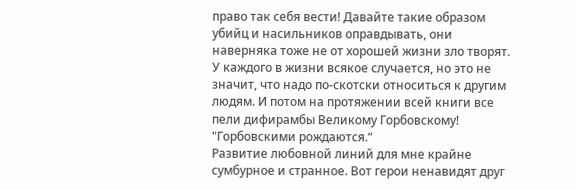право так себя вести! Давайте такие образом убийц и насильников оправдывать, они наверняка тоже не от хорошей жизни зло творят. У каждого в жизни всякое случается, но это не значит, что надо по-скотски относиться к другим людям. И потом на протяжении всей книги все пели дифирамбы Великому Горбовскому! "Горбовскими рождаются.“
Развитие любовной линий для мне крайне сумбурное и странное. Вот герои ненавидят друг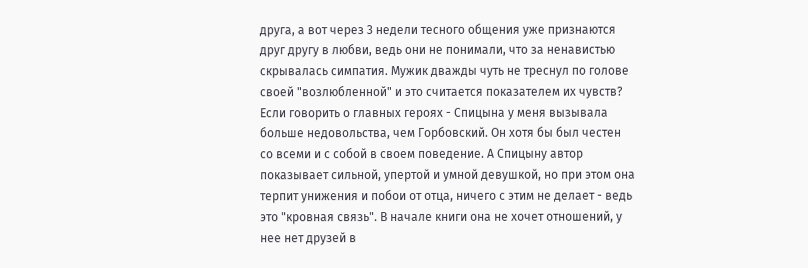друга, а вот через 3 недели тесного общения уже признаются друг другу в любви, ведь они не понимали, что за ненавистью скрывалась симпатия. Мужик дважды чуть не треснул по голове своей "возлюбленной" и это считается показателем их чувств?
Если говорить о главных героях - Спицына у меня вызывала больше недовольства, чем Горбовский. Он хотя бы был честен со всеми и с собой в своем поведение. А Спицыну автор показывает сильной, упертой и умной девушкой, но при этом она терпит унижения и побои от отца, ничего с этим не делает - ведь это "кровная связь". В начале книги она не хочет отношений, у нее нет друзей в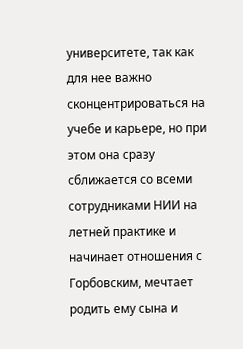университете, так как для нее важно сконцентрироваться на учебе и карьере, но при этом она сразу сближается со всеми сотрудниками НИИ на летней практике и начинает отношения с Горбовским, мечтает родить ему сына и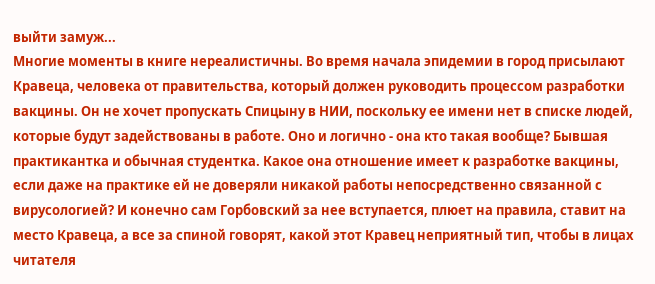выйти замуж...
Многие моменты в книге нереалистичны. Во время начала эпидемии в город присылают Кравеца, человека от правительства, который должен руководить процессом разработки вакцины. Он не хочет пропускать Спицыну в НИИ, поскольку ее имени нет в списке людей, которые будут задействованы в работе. Оно и логично - она кто такая вообще? Бывшая практикантка и обычная студентка. Какое она отношение имеет к разработке вакцины, если даже на практике ей не доверяли никакой работы непосредственно связанной с вирусологией? И конечно сам Горбовский за нее вступается, плюет на правила, ставит на место Кравеца, а все за спиной говорят, какой этот Кравец неприятный тип, чтобы в лицах читателя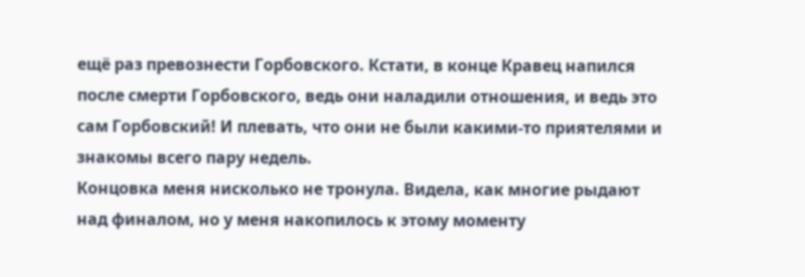ещё раз превознести Горбовского. Кстати, в конце Кравец напился после смерти Горбовского, ведь они наладили отношения, и ведь это сам Горбовский! И плевать, что они не были какими-то приятелями и знакомы всего пару недель.
Концовка меня нисколько не тронула. Видела, как многие рыдают над финалом, но у меня накопилось к этому моменту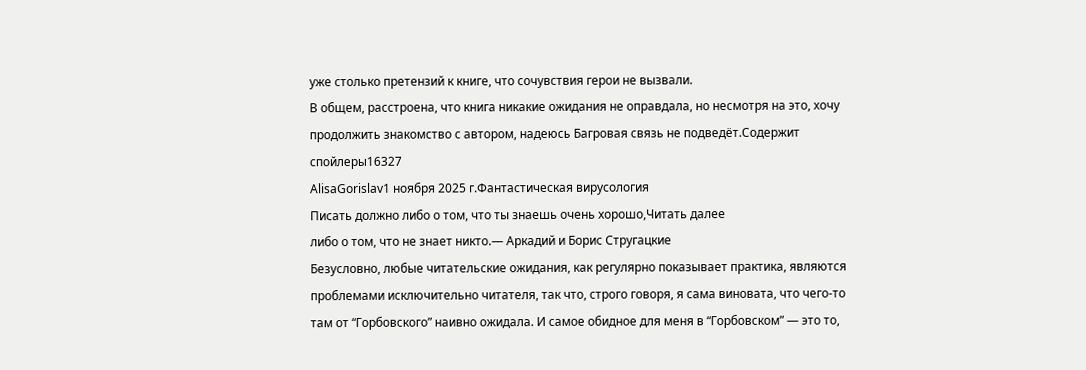уже столько претензий к книге, что сочувствия герои не вызвали.
В общем, расстроена, что книга никакие ожидания не оправдала, но несмотря на это, хочу продолжить знакомство с автором, надеюсь Багровая связь не подведёт.Содержит спойлеры16327
AlisaGorislav1 ноября 2025 г.Фантастическая вирусология
Писать должно либо о том, что ты знаешь очень хорошо,Читать далее
либо о том, что не знает никто.— Аркадий и Борис Стругацкие
Безусловно, любые читательские ожидания, как регулярно показывает практика, являются проблемами исключительно читателя, так что, строго говоря, я сама виновата, что чего-то там от “Горбовского” наивно ожидала. И самое обидное для меня в “Горбовском” — это то,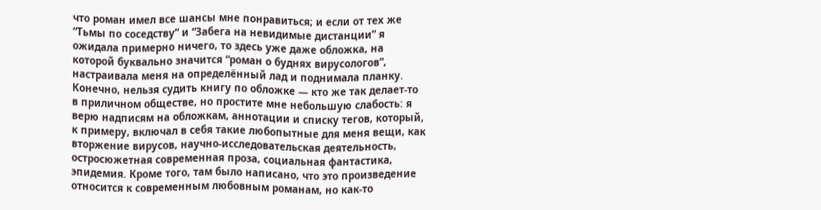что роман имел все шансы мне понравиться; и если от тех же “Тьмы по соседству” и “Забега на невидимые дистанции” я ожидала примерно ничего, то здесь уже даже обложка, на которой буквально значится “роман о буднях вирусологов”, настраивала меня на определённый лад и поднимала планку. Конечно, нельзя судить книгу по обложке — кто же так делает-то в приличном обществе, но простите мне небольшую слабость: я верю надписям на обложкам, аннотации и списку тегов, который, к примеру, включал в себя такие любопытные для меня вещи, как вторжение вирусов, научно-исследовательская деятельность, остросюжетная современная проза, социальная фантастика, эпидемия. Кроме того, там было написано, что это произведение относится к современным любовным романам, но как-то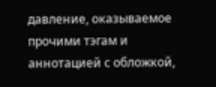давление, оказываемое прочими тэгам и аннотацией с обложкой,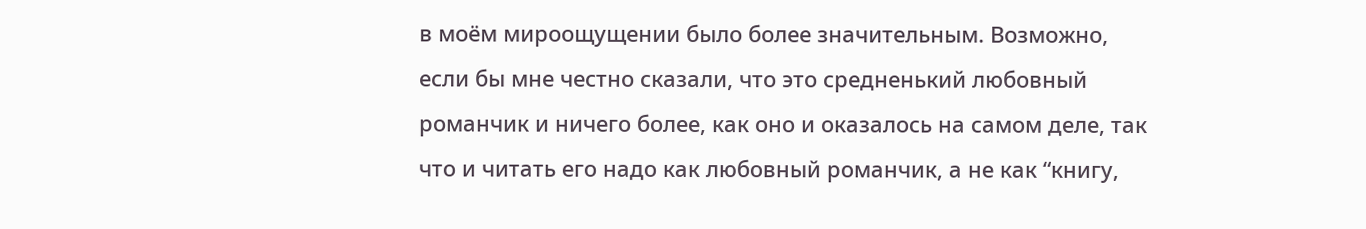в моём мироощущении было более значительным. Возможно, если бы мне честно сказали, что это средненький любовный романчик и ничего более, как оно и оказалось на самом деле, так что и читать его надо как любовный романчик, а не как “книгу,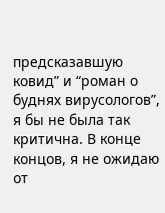предсказавшую ковид” и “роман о буднях вирусологов”, я бы не была так критична. В конце концов, я не ожидаю от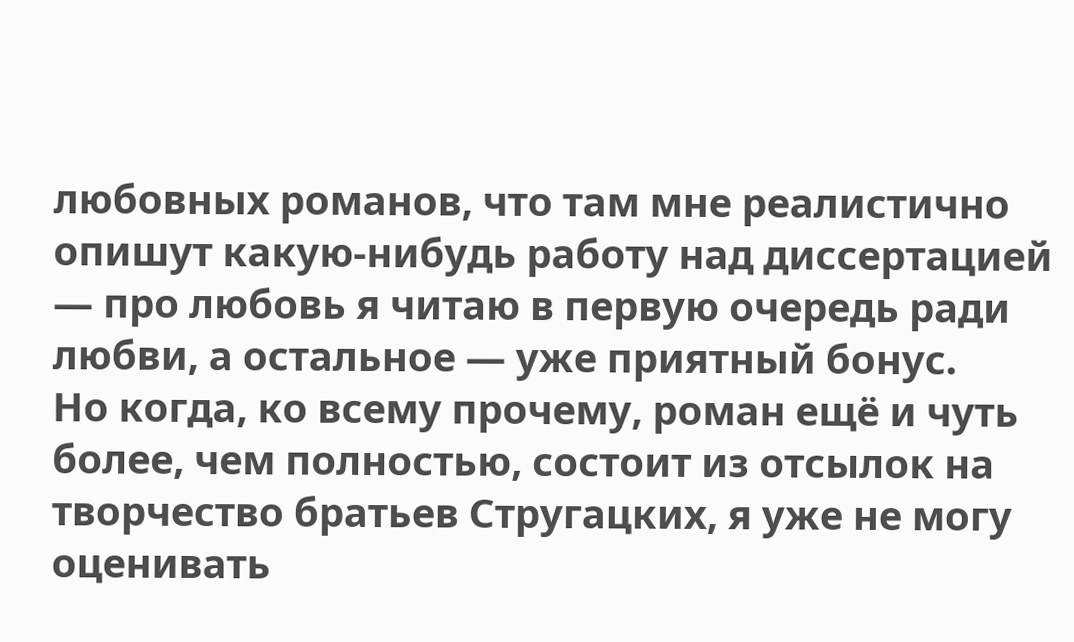любовных романов, что там мне реалистично опишут какую-нибудь работу над диссертацией — про любовь я читаю в первую очередь ради любви, а остальное — уже приятный бонус.
Но когда, ко всему прочему, роман ещё и чуть более, чем полностью, состоит из отсылок на творчество братьев Стругацких, я уже не могу оценивать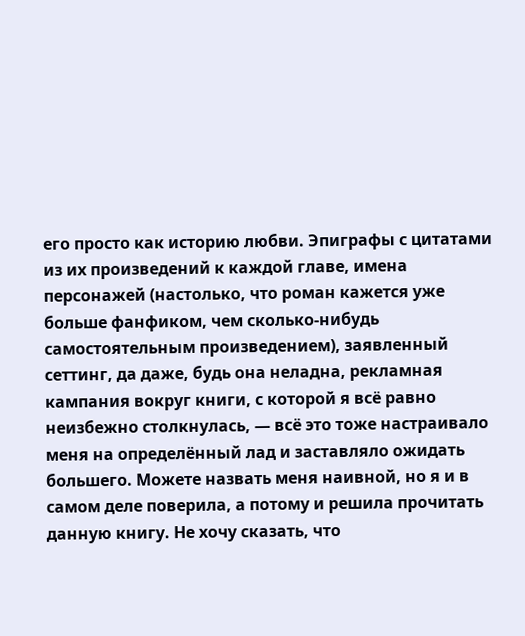его просто как историю любви. Эпиграфы с цитатами из их произведений к каждой главе, имена персонажей (настолько, что роман кажется уже больше фанфиком, чем сколько-нибудь самостоятельным произведением), заявленный сеттинг, да даже, будь она неладна, рекламная кампания вокруг книги, с которой я всё равно неизбежно столкнулась, — всё это тоже настраивало меня на определённый лад и заставляло ожидать большего. Можете назвать меня наивной, но я и в самом деле поверила, а потому и решила прочитать данную книгу. Не хочу сказать, что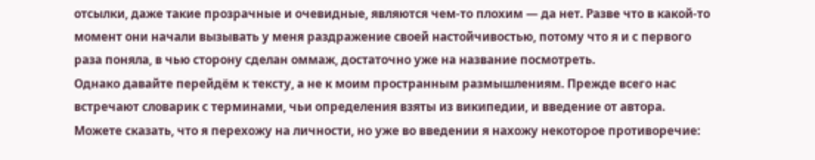отсылки, даже такие прозрачные и очевидные, являются чем-то плохим — да нет. Разве что в какой-то момент они начали вызывать у меня раздражение своей настойчивостью, потому что я и с первого раза поняла, в чью сторону сделан оммаж, достаточно уже на название посмотреть.
Однако давайте перейдём к тексту, а не к моим пространным размышлениям. Прежде всего нас встречают словарик с терминами, чьи определения взяты из википедии, и введение от автора. Можете сказать, что я перехожу на личности, но уже во введении я нахожу некоторое противоречие: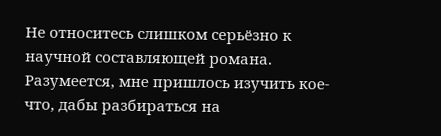Не относитесь слишком серьёзно к научной составляющей романа. Разумеется, мне пришлось изучить кое-что, дабы разбираться на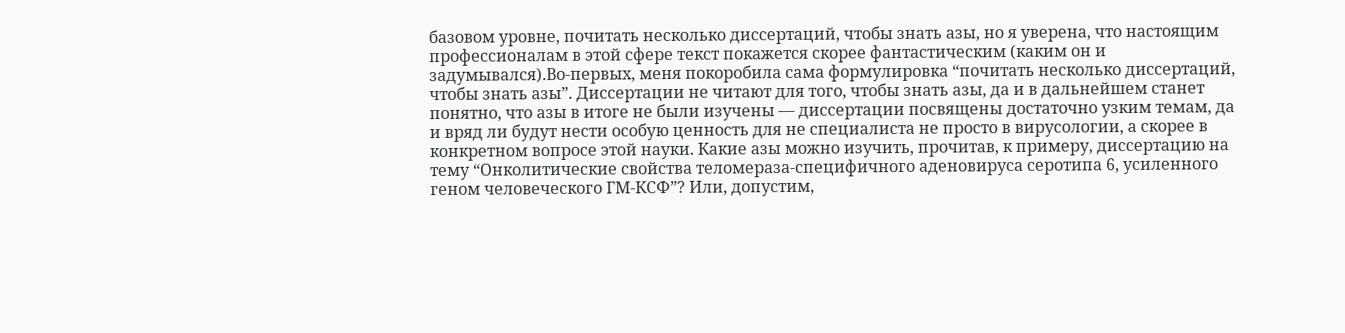базовом уровне, почитать несколько диссертаций, чтобы знать азы, но я уверена, что настоящим профессионалам в этой сфере текст покажется скорее фантастическим (каким он и задумывался).Во-первых, меня покоробила сама формулировка “почитать несколько диссертаций, чтобы знать азы”. Диссертации не читают для того, чтобы знать азы, да и в дальнейшем станет понятно, что азы в итоге не были изучены — диссертации посвящены достаточно узким темам, да и вряд ли будут нести особую ценность для не специалиста не просто в вирусологии, а скорее в конкретном вопросе этой науки. Какие азы можно изучить, прочитав, к примеру, диссертацию на тему “Онколитические свойства теломераза-специфичного аденовируса серотипа 6, усиленного геном человеческого ГМ-КСФ”? Или, допустим,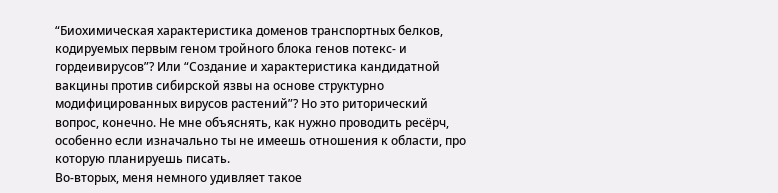“Биохимическая характеристика доменов транспортных белков, кодируемых первым геном тройного блока генов потекс- и гордеивирусов”? Или “Создание и характеристика кандидатной вакцины против сибирской язвы на основе структурно модифицированных вирусов растений”? Но это риторический вопрос, конечно. Не мне объяснять, как нужно проводить ресёрч, особенно если изначально ты не имеешь отношения к области, про которую планируешь писать.
Во-вторых, меня немного удивляет такое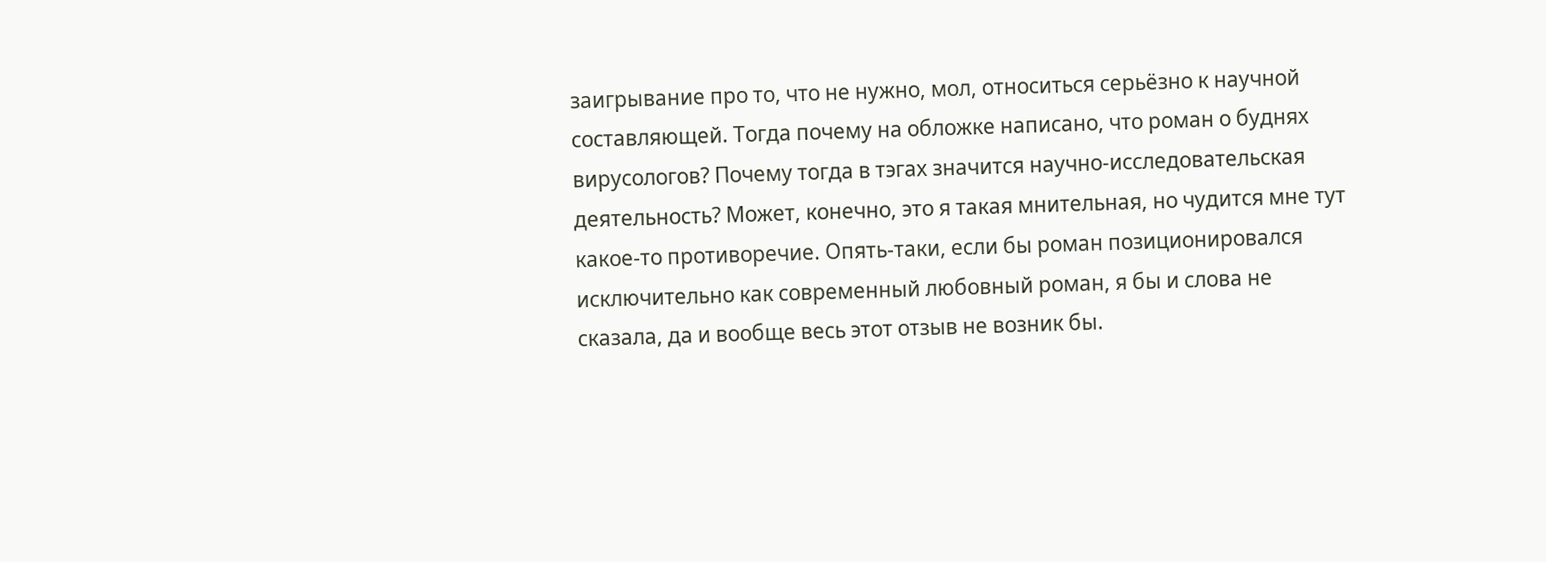заигрывание про то, что не нужно, мол, относиться серьёзно к научной составляющей. Тогда почему на обложке написано, что роман о буднях вирусологов? Почему тогда в тэгах значится научно-исследовательская деятельность? Может, конечно, это я такая мнительная, но чудится мне тут какое-то противоречие. Опять-таки, если бы роман позиционировался исключительно как современный любовный роман, я бы и слова не сказала, да и вообще весь этот отзыв не возник бы.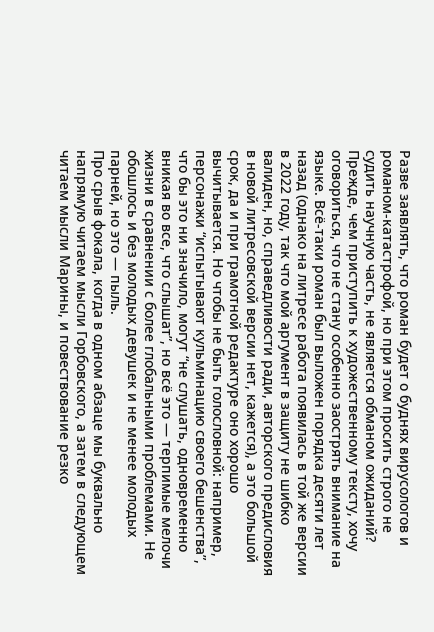Разве заявлять, что роман будет о буднях вирусологов и романом-катастрофой, но при этом просить строго не судить научную часть, не является обманом ожиданий?
Прежде, чем приступить к художественному тексту, хочу оговориться, что не стану особенно заострять внимание на языке. Всё-таки роман был выложен порядка десяти лет назад (однако на литресе работа появилась в той же версии в 2022 году, так что мой аргумент в защиту не шибко валиден, но, справедливости ради, авторского предисловия в новой литресовской версии нет, кажется), а это большой срок, да и при грамотной редактуре оно хорошо вычитывается. Но чтобы не быть голословной: например, персонажи “испытывают кульминацию своего бешенства”, что бы это ни значило, могут “не слушать, одновременно вникая во все, что слышат”, но всё это — терпимые мелочи жизни в сравнении с более глобальными проблемами. Не обошлось и без молодых девушек и не менее молодых парней, но это — пыль.
Про срыв фокала, когда в одном абзаце мы буквально напрямую читаем мысли Горбовского, а затем в следующем читаем мысли Марины, и повествование резко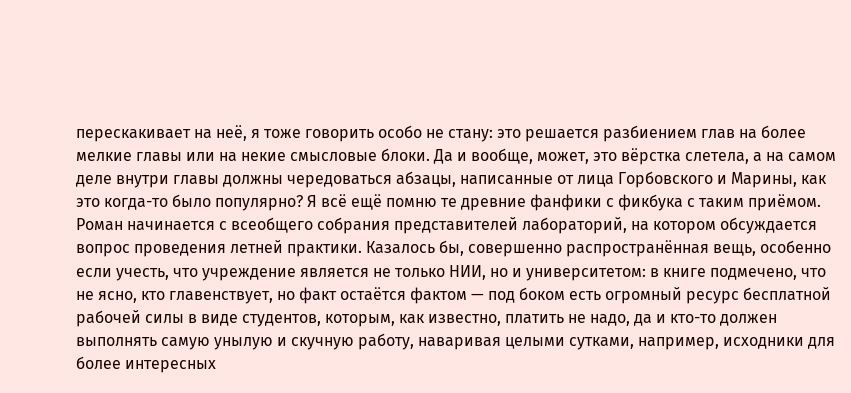перескакивает на неё, я тоже говорить особо не стану: это решается разбиением глав на более мелкие главы или на некие смысловые блоки. Да и вообще, может, это вёрстка слетела, а на самом деле внутри главы должны чередоваться абзацы, написанные от лица Горбовского и Марины, как это когда-то было популярно? Я всё ещё помню те древние фанфики с фикбука с таким приёмом.
Роман начинается с всеобщего собрания представителей лабораторий, на котором обсуждается вопрос проведения летней практики. Казалось бы, совершенно распространённая вещь, особенно если учесть, что учреждение является не только НИИ, но и университетом: в книге подмечено, что не ясно, кто главенствует, но факт остаётся фактом — под боком есть огромный ресурс бесплатной рабочей силы в виде студентов, которым, как известно, платить не надо, да и кто-то должен выполнять самую унылую и скучную работу, наваривая целыми сутками, например, исходники для более интересных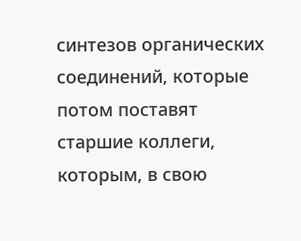синтезов органических соединений, которые потом поставят старшие коллеги, которым, в свою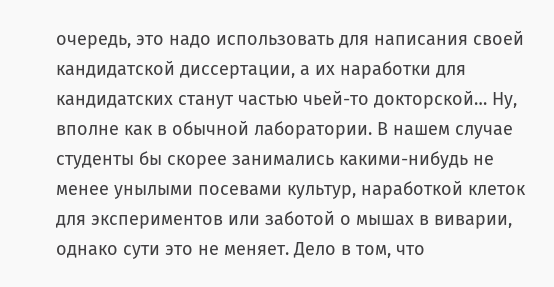очередь, это надо использовать для написания своей кандидатской диссертации, а их наработки для кандидатских станут частью чьей-то докторской… Ну, вполне как в обычной лаборатории. В нашем случае студенты бы скорее занимались какими-нибудь не менее унылыми посевами культур, наработкой клеток для экспериментов или заботой о мышах в виварии, однако сути это не меняет. Дело в том, что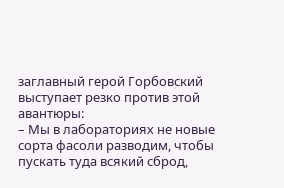заглавный герой Горбовский выступает резко против этой авантюры:
– Мы в лабораториях не новые сорта фасоли разводим, чтобы пускать туда всякий сброд,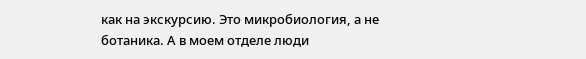как на экскурсию. Это микробиология, а не ботаника. А в моем отделе люди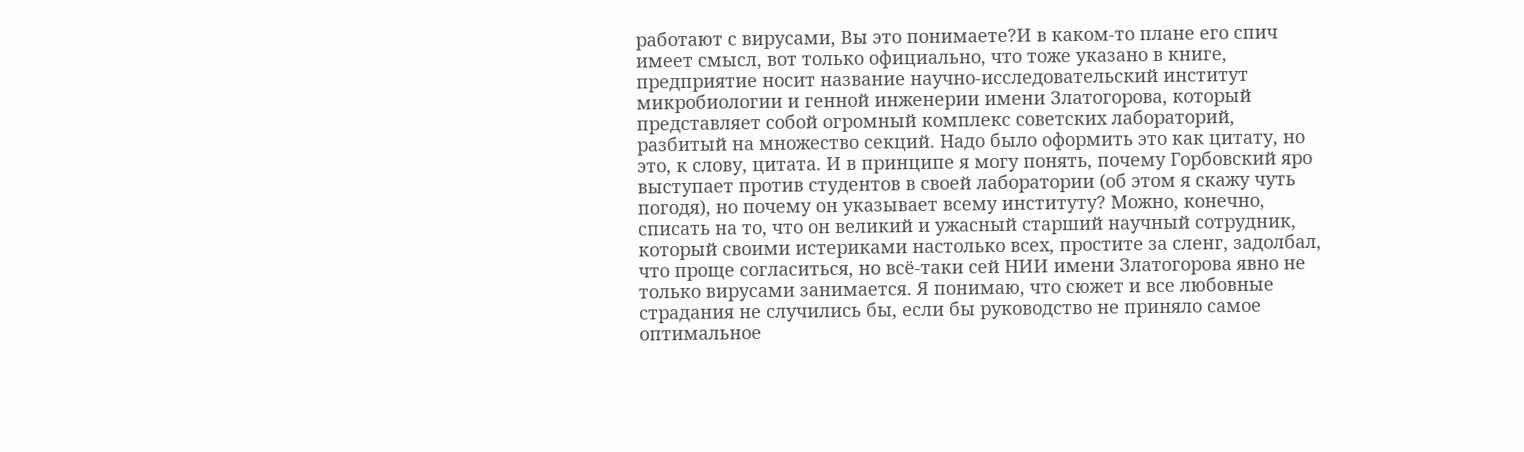работают с вирусами, Вы это понимаете?И в каком-то плане его спич имеет смысл, вот только официально, что тоже указано в книге, предприятие носит название научно-исследовательский институт микробиологии и генной инженерии имени Златогорова, который представляет собой огромный комплекс советских лабораторий, разбитый на множество секций. Надо было оформить это как цитату, но это, к слову, цитата. И в принципе я могу понять, почему Горбовский яро выступает против студентов в своей лаборатории (об этом я скажу чуть погодя), но почему он указывает всему институту? Можно, конечно, списать на то, что он великий и ужасный старший научный сотрудник, который своими истериками настолько всех, простите за сленг, задолбал, что проще согласиться, но всё-таки сей НИИ имени Златогорова явно не только вирусами занимается. Я понимаю, что сюжет и все любовные страдания не случились бы, если бы руководство не приняло самое оптимальное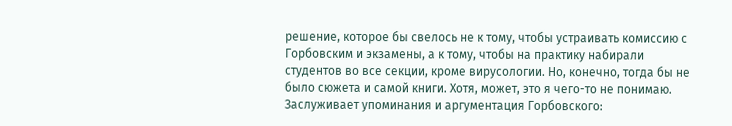решение, которое бы свелось не к тому, чтобы устраивать комиссию с Горбовским и экзамены, а к тому, чтобы на практику набирали студентов во все секции, кроме вирусологии. Но, конечно, тогда бы не было сюжета и самой книги. Хотя, может, это я чего-то не понимаю.
Заслуживает упоминания и аргументация Горбовского: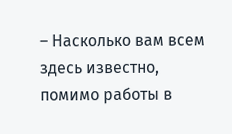– Насколько вам всем здесь известно, помимо работы в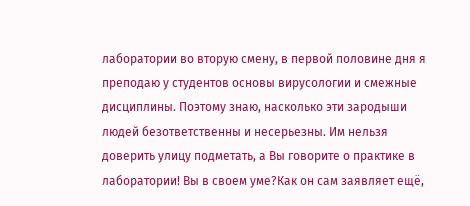лаборатории во вторую смену, в первой половине дня я преподаю у студентов основы вирусологии и смежные дисциплины. Поэтому знаю, насколько эти зародыши людей безответственны и несерьезны. Им нельзя доверить улицу подметать, а Вы говорите о практике в лаборатории! Вы в своем уме?Как он сам заявляет ещё,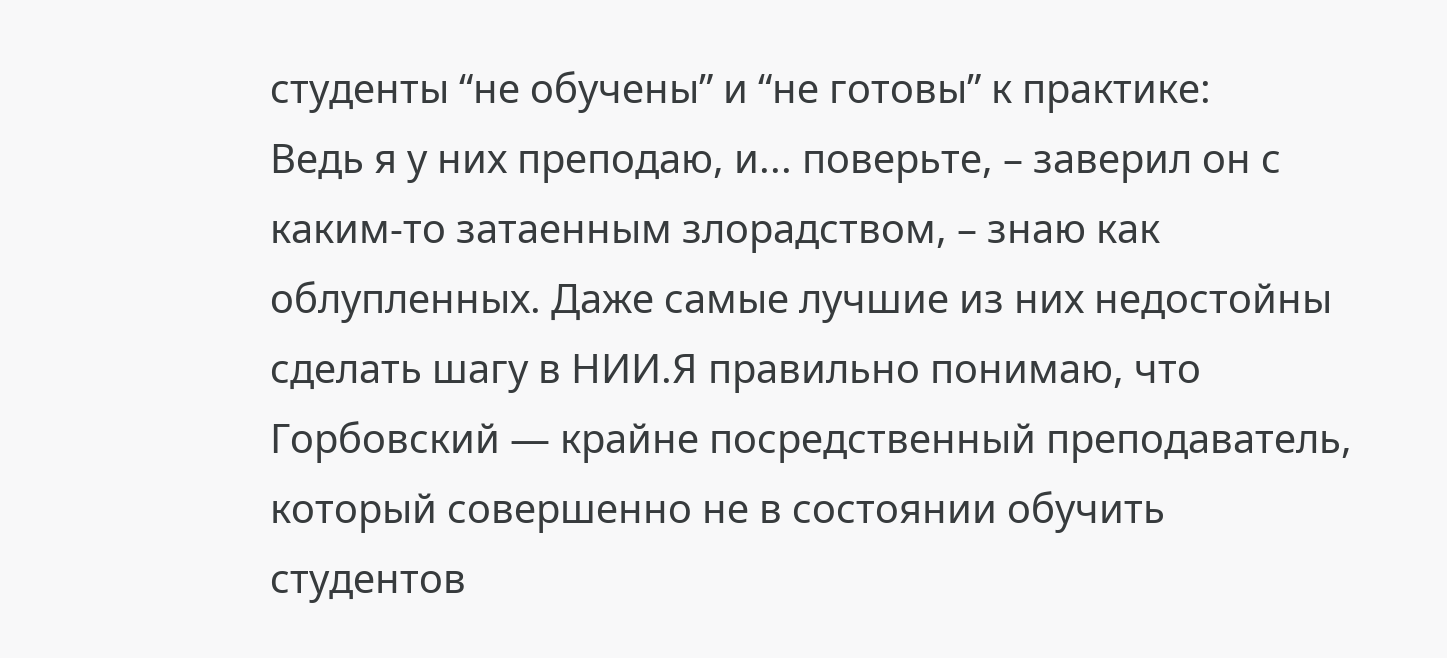студенты “не обучены” и “не готовы” к практике:
Ведь я у них преподаю, и... поверьте, – заверил он с каким-то затаенным злорадством, – знаю как облупленных. Даже самые лучшие из них недостойны сделать шагу в НИИ.Я правильно понимаю, что Горбовский — крайне посредственный преподаватель, который совершенно не в состоянии обучить студентов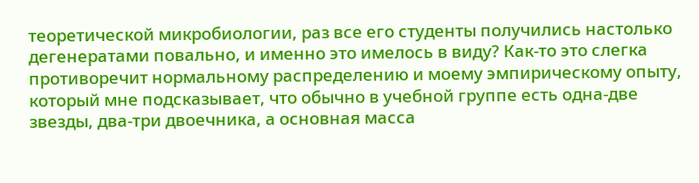теоретической микробиологии, раз все его студенты получились настолько дегенератами повально, и именно это имелось в виду? Как-то это слегка противоречит нормальному распределению и моему эмпирическому опыту, который мне подсказывает, что обычно в учебной группе есть одна-две звезды, два-три двоечника, а основная масса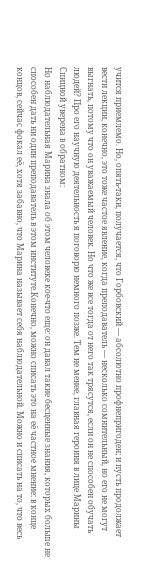учится приемлемо. Но, опять-таки, получается, что Горбовский — абсолютно профнепригоден; и пусть продолжает вести лекции, конечно, это тоже частое явление, когда преподаватель — несколько сомнительный, но его не могут выгнать, потому что он уважаемый человек. Но что же все тогда от него так трясутся, если он не способен обучать людей? Про его научную деятельность я поговорю немного позже. Тем не менее, главная героиня в лице Марины Спицной уверена в обратном:
Но наблюдательная Марина знала об этом человеке кое-что еще: он давал такие бесценные знания, которых больше не способен дать ни один преподаватель в этом институте.Конечно, можно списать это на её частное мнение: в конце концов, сейчас фокал её, хотя забавно, что Марина называет себя наблюдательной. Можно и списать на то, что весь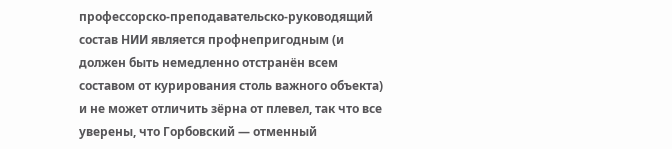профессорско-преподавательско-руководящий состав НИИ является профнепригодным (и должен быть немедленно отстранён всем составом от курирования столь важного объекта) и не может отличить зёрна от плевел, так что все уверены, что Горбовский — отменный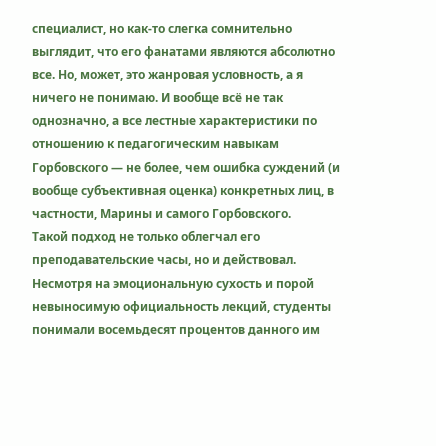специалист, но как-то слегка сомнительно выглядит, что его фанатами являются абсолютно все. Но, может, это жанровая условность, а я ничего не понимаю. И вообще всё не так однозначно, а все лестные характеристики по отношению к педагогическим навыкам Горбовского — не более, чем ошибка суждений (и вообще субъективная оценка) конкретных лиц, в частности, Марины и самого Горбовского.
Такой подход не только облегчал его преподавательские часы, но и действовал. Несмотря на эмоциональную сухость и порой невыносимую официальность лекций, студенты понимали восемьдесят процентов данного им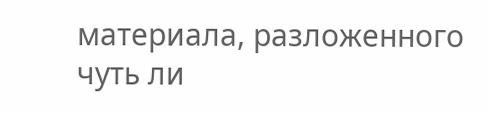материала, разложенного чуть ли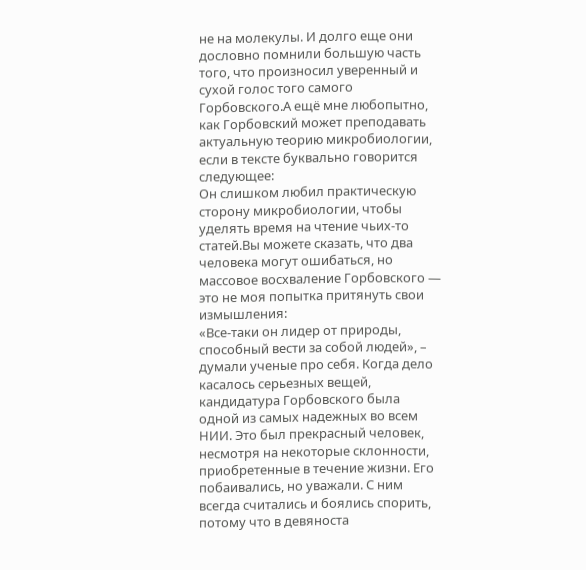не на молекулы. И долго еще они дословно помнили большую часть того, что произносил уверенный и сухой голос того самого Горбовского.А ещё мне любопытно, как Горбовский может преподавать актуальную теорию микробиологии, если в тексте буквально говорится следующее:
Он слишком любил практическую сторону микробиологии, чтобы уделять время на чтение чьих-то статей.Вы можете сказать, что два человека могут ошибаться, но массовое восхваление Горбовского — это не моя попытка притянуть свои измышления:
«Все-таки он лидер от природы, способный вести за собой людей», – думали ученые про себя. Когда дело касалось серьезных вещей, кандидатура Горбовского была одной из самых надежных во всем НИИ. Это был прекрасный человек, несмотря на некоторые склонности, приобретенные в течение жизни. Его побаивались, но уважали. С ним всегда считались и боялись спорить, потому что в девяноста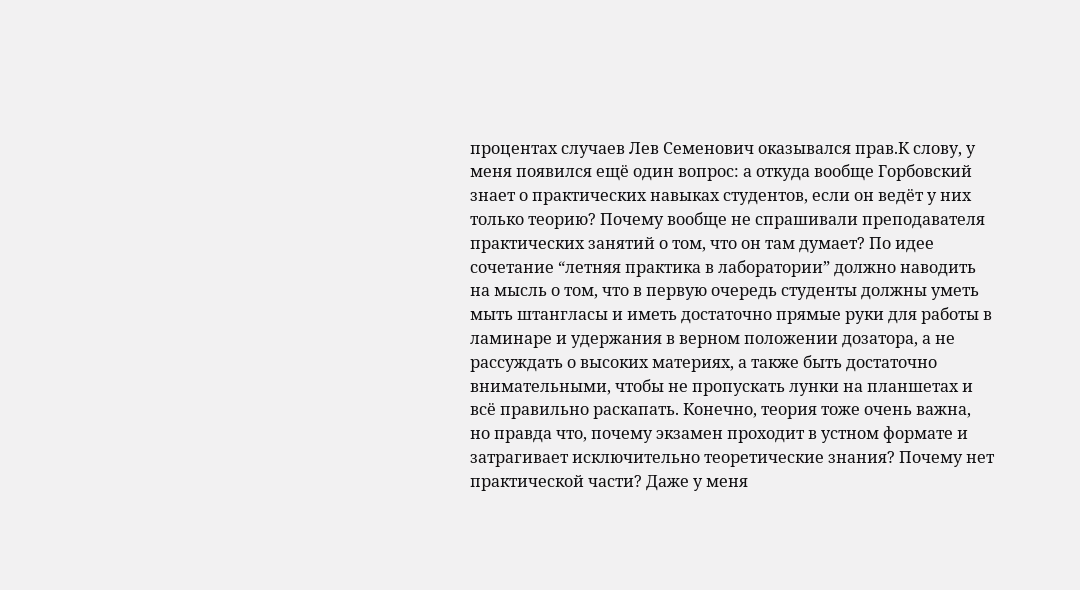процентах случаев Лев Семенович оказывался прав.К слову, у меня появился ещё один вопрос: а откуда вообще Горбовский знает о практических навыках студентов, если он ведёт у них только теорию? Почему вообще не спрашивали преподавателя практических занятий о том, что он там думает? По идее сочетание “летняя практика в лаборатории” должно наводить на мысль о том, что в первую очередь студенты должны уметь мыть штангласы и иметь достаточно прямые руки для работы в ламинаре и удержания в верном положении дозатора, а не рассуждать о высоких материях, а также быть достаточно внимательными, чтобы не пропускать лунки на планшетах и всё правильно раскапать. Конечно, теория тоже очень важна, но правда что, почему экзамен проходит в устном формате и затрагивает исключительно теоретические знания? Почему нет практической части? Даже у меня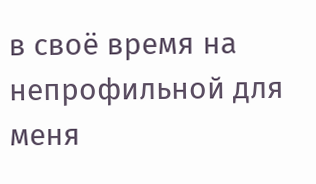в своё время на непрофильной для меня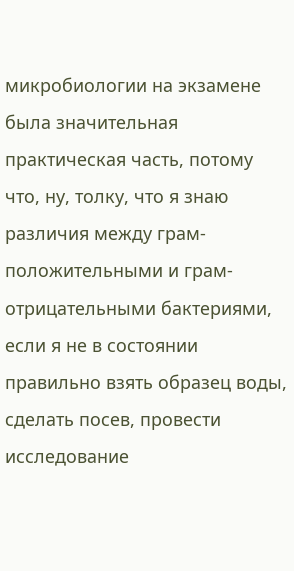микробиологии на экзамене была значительная практическая часть, потому что, ну, толку, что я знаю различия между грам-положительными и грам-отрицательными бактериями, если я не в состоянии правильно взять образец воды, сделать посев, провести исследование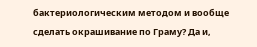бактериологическим методом и вообще сделать окрашивание по Граму? Да и,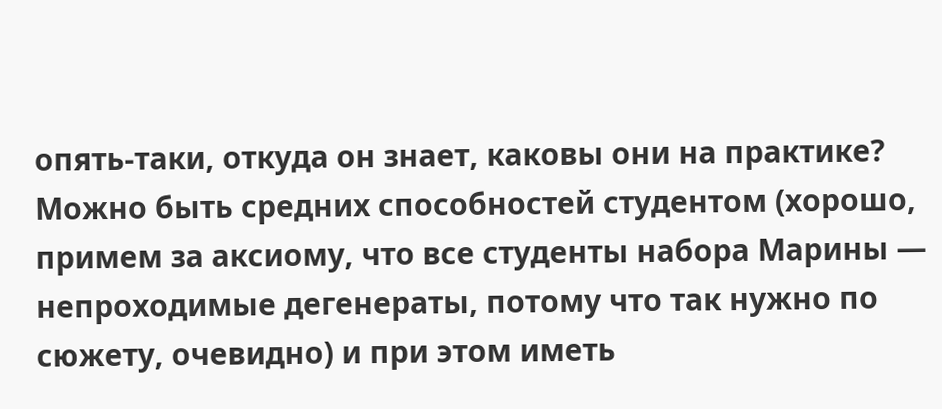опять-таки, откуда он знает, каковы они на практике? Можно быть средних способностей студентом (хорошо, примем за аксиому, что все студенты набора Марины — непроходимые дегенераты, потому что так нужно по сюжету, очевидно) и при этом иметь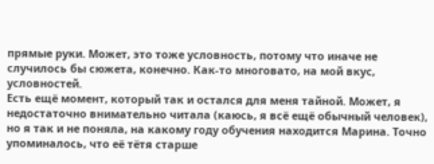прямые руки. Может, это тоже условность, потому что иначе не случилось бы сюжета, конечно. Как-то многовато, на мой вкус, условностей.
Есть ещё момент, который так и остался для меня тайной. Может, я недостаточно внимательно читала (каюсь, я всё ещё обычный человек), но я так и не поняла, на какому году обучения находится Марина. Точно упоминалось, что её тётя старше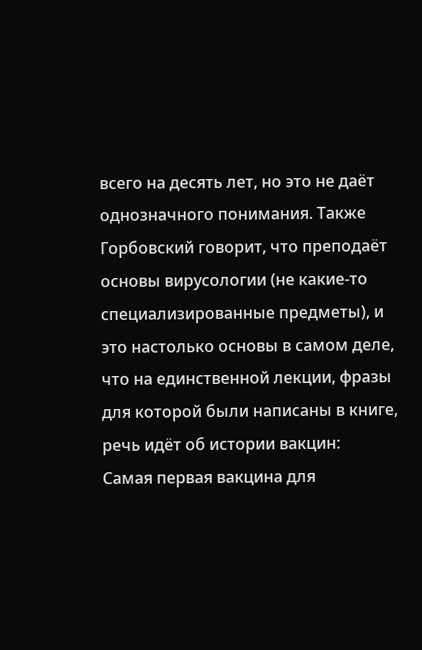всего на десять лет, но это не даёт однозначного понимания. Также Горбовский говорит, что преподаёт основы вирусологии (не какие-то специализированные предметы), и это настолько основы в самом деле, что на единственной лекции, фразы для которой были написаны в книге, речь идёт об истории вакцин:
Самая первая вакцина для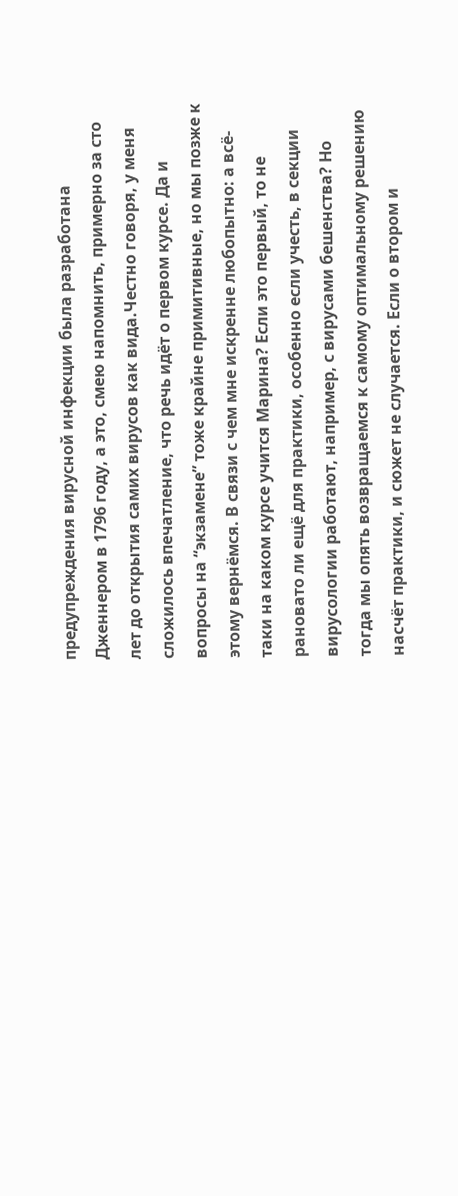предупреждения вирусной инфекции была разработана Дженнером в 1796 году, а это, смею напомнить, примерно за сто лет до открытия самих вирусов как вида.Честно говоря, у меня сложилось впечатление, что речь идёт о первом курсе. Да и вопросы на “экзамене” тоже крайне примитивные, но мы позже к этому вернёмся. В связи с чем мне искренне любопытно: а всё-таки на каком курсе учится Марина? Если это первый, то не рановато ли ещё для практики, особенно если учесть, в секции вирусологии работают, например, с вирусами бешенства? Но тогда мы опять возвращаемся к самому оптимальному решению насчёт практики, и сюжет не случается. Если о втором и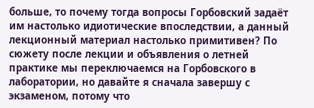больше, то почему тогда вопросы Горбовский задаёт им настолько идиотические впоследствии, а данный лекционный материал настолько примитивен? По сюжету после лекции и объявления о летней практике мы переключаемся на Горбовского в лаборатории, но давайте я сначала завершу с экзаменом, потому что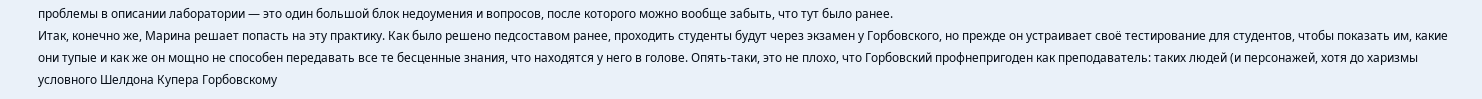проблемы в описании лаборатории — это один большой блок недоумения и вопросов, после которого можно вообще забыть, что тут было ранее.
Итак, конечно же, Марина решает попасть на эту практику. Как было решено педсоставом ранее, проходить студенты будут через экзамен у Горбовского, но прежде он устраивает своё тестирование для студентов, чтобы показать им, какие они тупые и как же он мощно не способен передавать все те бесценные знания, что находятся у него в голове. Опять-таки, это не плохо, что Горбовский профнепригоден как преподаватель: таких людей (и персонажей, хотя до харизмы условного Шелдона Купера Горбовскому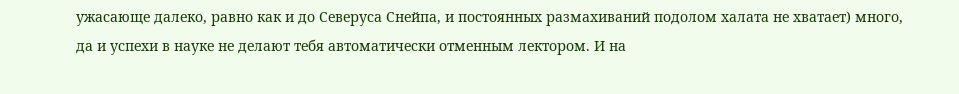ужасающе далеко, равно как и до Северуса Снейпа, и постоянных размахиваний подолом халата не хватает) много, да и успехи в науке не делают тебя автоматически отменным лектором. И на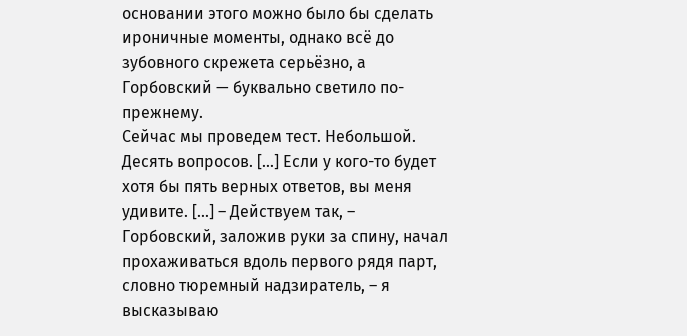основании этого можно было бы сделать ироничные моменты, однако всё до зубовного скрежета серьёзно, а Горбовский — буквально светило по-прежнему.
Сейчас мы проведем тест. Небольшой. Десять вопросов. [...] Если у кого-то будет хотя бы пять верных ответов, вы меня удивите. [...] – Действуем так, – Горбовский, заложив руки за спину, начал прохаживаться вдоль первого рядя парт, словно тюремный надзиратель, – я высказываю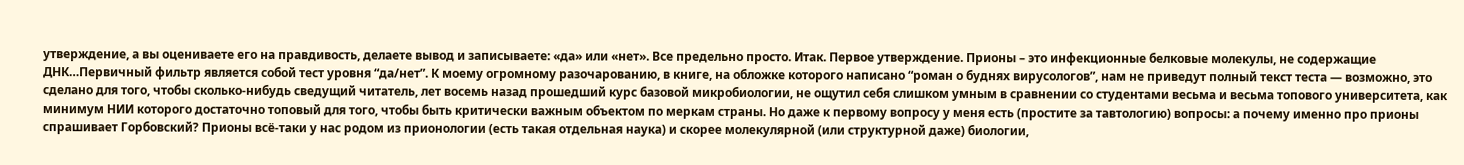утверждение, а вы оцениваете его на правдивость, делаете вывод и записываете: «да» или «нет». Все предельно просто. Итак. Первое утверждение. Прионы – это инфекционные белковые молекулы, не содержащие ДНК…Первичный фильтр является собой тест уровня “да/нет”. К моему огромному разочарованию, в книге, на обложке которого написано “роман о буднях вирусологов”, нам не приведут полный текст теста — возможно, это сделано для того, чтобы сколько-нибудь сведущий читатель, лет восемь назад прошедший курс базовой микробиологии, не ощутил себя слишком умным в сравнении со студентами весьма и весьма топового университета, как минимум НИИ которого достаточно топовый для того, чтобы быть критически важным объектом по меркам страны. Но даже к первому вопросу у меня есть (простите за тавтологию) вопросы: а почему именно про прионы спрашивает Горбовский? Прионы всё-таки у нас родом из прионологии (есть такая отдельная наука) и скорее молекулярной (или структурной даже) биологии,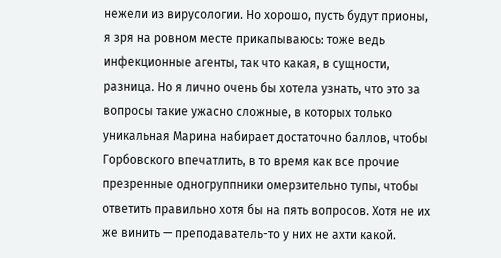нежели из вирусологии. Но хорошо, пусть будут прионы, я зря на ровном месте прикапываюсь: тоже ведь инфекционные агенты, так что какая, в сущности, разница. Но я лично очень бы хотела узнать, что это за вопросы такие ужасно сложные, в которых только уникальная Марина набирает достаточно баллов, чтобы Горбовского впечатлить, в то время как все прочие презренные одногруппники омерзительно тупы, чтобы ответить правильно хотя бы на пять вопросов. Хотя не их же винить — преподаватель-то у них не ахти какой.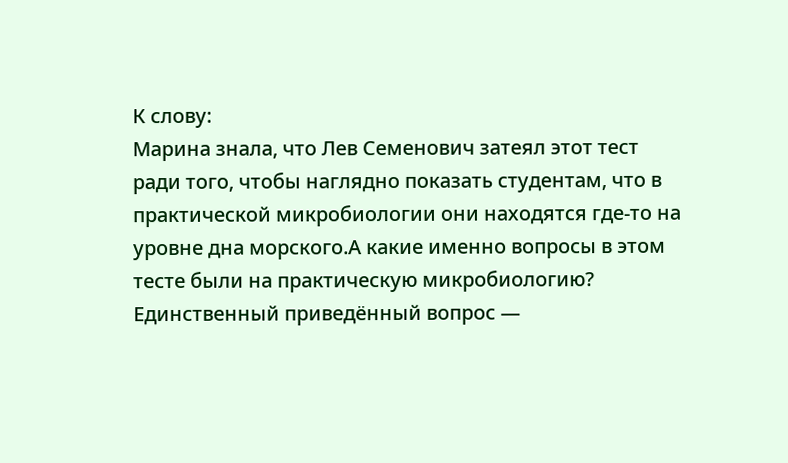К слову:
Марина знала, что Лев Семенович затеял этот тест ради того, чтобы наглядно показать студентам, что в практической микробиологии они находятся где-то на уровне дна морского.А какие именно вопросы в этом тесте были на практическую микробиологию? Единственный приведённый вопрос —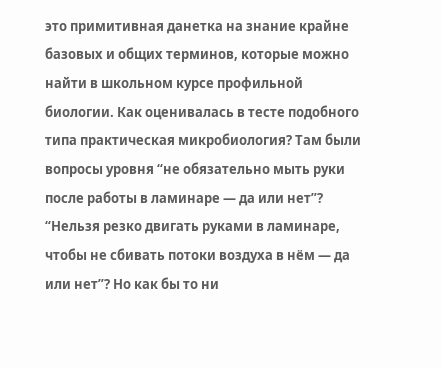это примитивная данетка на знание крайне базовых и общих терминов, которые можно найти в школьном курсе профильной биологии. Как оценивалась в тесте подобного типа практическая микробиология? Там были вопросы уровня “не обязательно мыть руки после работы в ламинаре — да или нет”? “Нельзя резко двигать руками в ламинаре, чтобы не сбивать потоки воздуха в нём — да или нет”? Но как бы то ни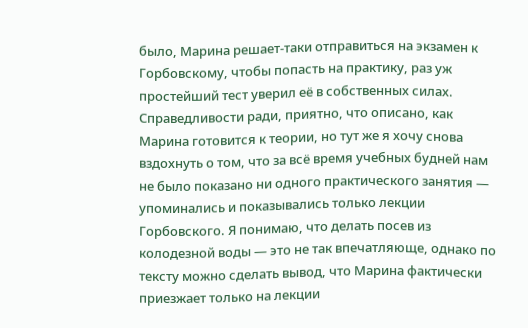было, Марина решает-таки отправиться на экзамен к Горбовскому, чтобы попасть на практику, раз уж простейший тест уверил её в собственных силах. Справедливости ради, приятно, что описано, как Марина готовится к теории, но тут же я хочу снова вздохнуть о том, что за всё время учебных будней нам не было показано ни одного практического занятия — упоминались и показывались только лекции Горбовского. Я понимаю, что делать посев из колодезной воды — это не так впечатляюще, однако по тексту можно сделать вывод, что Марина фактически приезжает только на лекции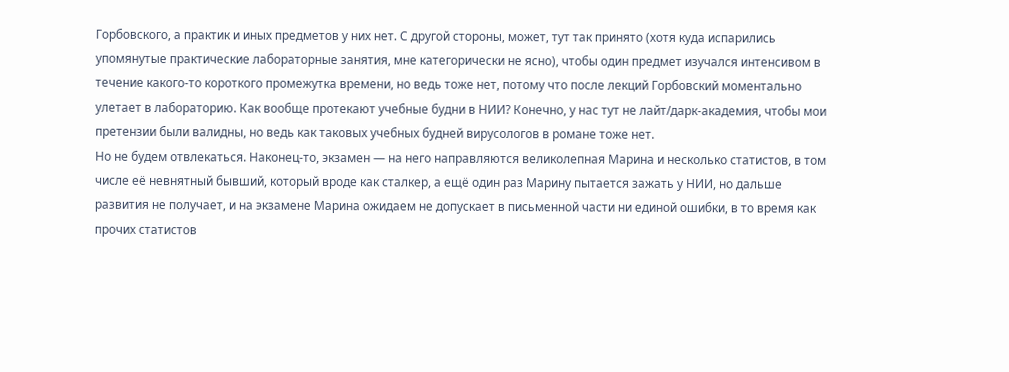Горбовского, а практик и иных предметов у них нет. С другой стороны, может, тут так принято (хотя куда испарились упомянутые практические лабораторные занятия, мне категорически не ясно), чтобы один предмет изучался интенсивом в течение какого-то короткого промежутка времени, но ведь тоже нет, потому что после лекций Горбовский моментально улетает в лабораторию. Как вообще протекают учебные будни в НИИ? Конечно, у нас тут не лайт/дарк-академия, чтобы мои претензии были валидны, но ведь как таковых учебных будней вирусологов в романе тоже нет.
Но не будем отвлекаться. Наконец-то, экзамен — на него направляются великолепная Марина и несколько статистов, в том числе её невнятный бывший, который вроде как сталкер, а ещё один раз Марину пытается зажать у НИИ, но дальше развития не получает, и на экзамене Марина ожидаем не допускает в письменной части ни единой ошибки, в то время как прочих статистов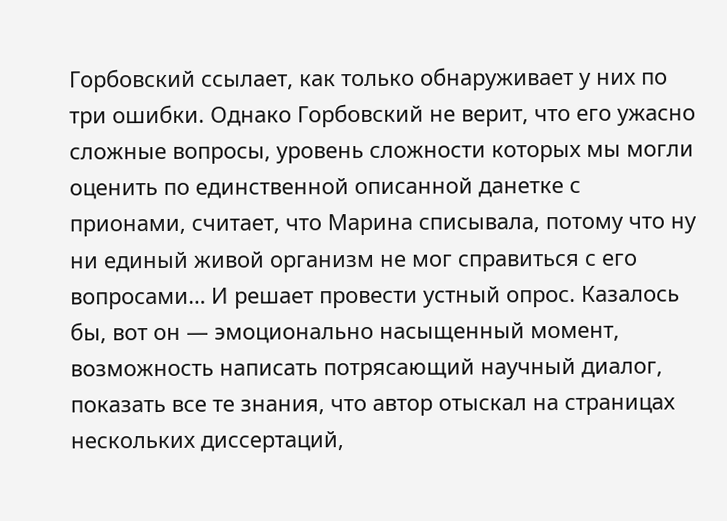Горбовский ссылает, как только обнаруживает у них по три ошибки. Однако Горбовский не верит, что его ужасно сложные вопросы, уровень сложности которых мы могли оценить по единственной описанной данетке с прионами, считает, что Марина списывала, потому что ну ни единый живой организм не мог справиться с его вопросами… И решает провести устный опрос. Казалось бы, вот он — эмоционально насыщенный момент, возможность написать потрясающий научный диалог, показать все те знания, что автор отыскал на страницах нескольких диссертаций,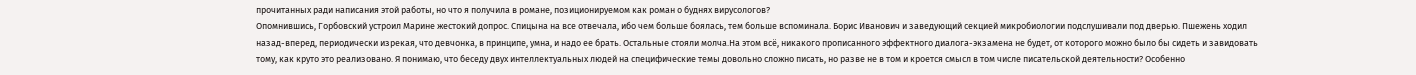прочитанных ради написания этой работы, но что я получила в романе, позиционируемом как роман о буднях вирусологов?
Опомнившись, Горбовский устроил Марине жестокий допрос. Спицына на все отвечала, ибо чем больше боялась, тем больше вспоминала. Борис Иванович и заведующий секцией микробиологии подслушивали под дверью. Пшежень ходил назад-вперед, периодически изрекая, что девчонка, в принципе, умна, и надо ее брать. Остальные стояли молча.На этом всё, никакого прописанного эффектного диалога-экзамена не будет, от которого можно было бы сидеть и завидовать тому, как круто это реализовано. Я понимаю, что беседу двух интеллектуальных людей на специфические темы довольно сложно писать, но разве не в том и кроется смысл в том числе писательской деятельности? Особенно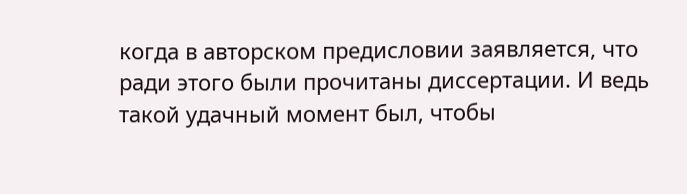когда в авторском предисловии заявляется, что ради этого были прочитаны диссертации. И ведь такой удачный момент был, чтобы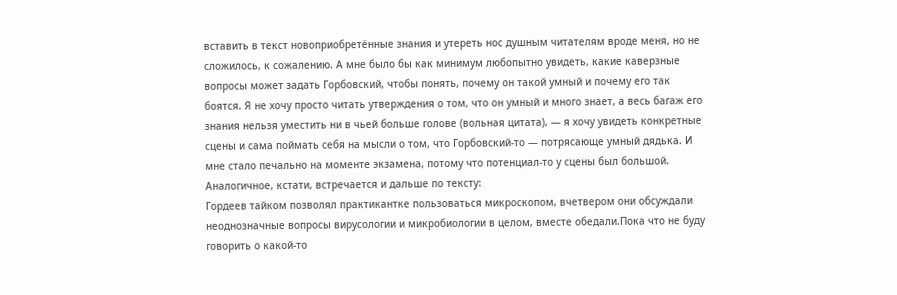вставить в текст новоприобретённые знания и утереть нос душным читателям вроде меня, но не сложилось, к сожалению. А мне было бы как минимум любопытно увидеть, какие каверзные вопросы может задать Горбовский, чтобы понять, почему он такой умный и почему его так боятся. Я не хочу просто читать утверждения о том, что он умный и много знает, а весь багаж его знания нельзя уместить ни в чьей больше голове (вольная цитата), — я хочу увидеть конкретные сцены и сама поймать себя на мысли о том, что Горбовский-то — потрясающе умный дядька. И мне стало печально на моменте экзамена, потому что потенциал-то у сцены был большой.
Аналогичное, кстати, встречается и дальше по тексту:
Гордеев тайком позволял практикантке пользоваться микроскопом, вчетвером они обсуждали неоднозначные вопросы вирусологии и микробиологии в целом, вместе обедали.Пока что не буду говорить о какой-то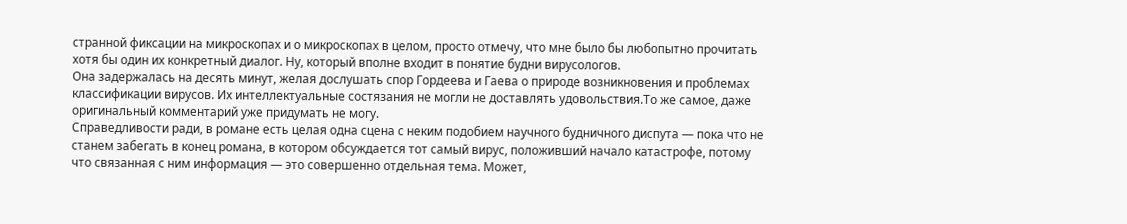странной фиксации на микроскопах и о микроскопах в целом, просто отмечу, что мне было бы любопытно прочитать хотя бы один их конкретный диалог. Ну, который вполне входит в понятие будни вирусологов.
Она задержалась на десять минут, желая дослушать спор Гордеева и Гаева о природе возникновения и проблемах классификации вирусов. Их интеллектуальные состязания не могли не доставлять удовольствия.То же самое, даже оригинальный комментарий уже придумать не могу.
Справедливости ради, в романе есть целая одна сцена с неким подобием научного будничного диспута — пока что не станем забегать в конец романа, в котором обсуждается тот самый вирус, положивший начало катастрофе, потому что связанная с ним информация — это совершенно отдельная тема. Может,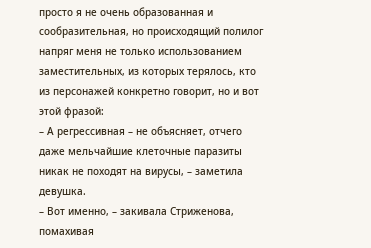просто я не очень образованная и сообразительная, но происходящий полилог напряг меня не только использованием заместительных, из которых терялось, кто из персонажей конкретно говорит, но и вот этой фразой:
– А регрессивная – не объясняет, отчего даже мельчайшие клеточные паразиты никак не походят на вирусы, – заметила девушка.
– Вот именно, – закивала Стриженова, помахивая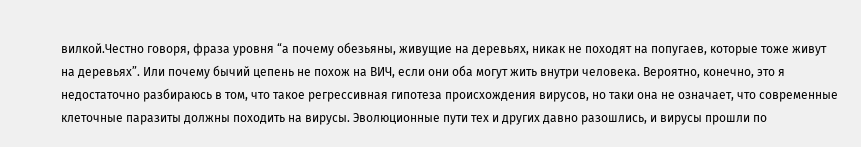вилкой.Честно говоря, фраза уровня “а почему обезьяны, живущие на деревьях, никак не походят на попугаев, которые тоже живут на деревьях”. Или почему бычий цепень не похож на ВИЧ, если они оба могут жить внутри человека. Вероятно, конечно, это я недостаточно разбираюсь в том, что такое регрессивная гипотеза происхождения вирусов, но таки она не означает, что современные клеточные паразиты должны походить на вирусы. Эволюционные пути тех и других давно разошлись, и вирусы прошли по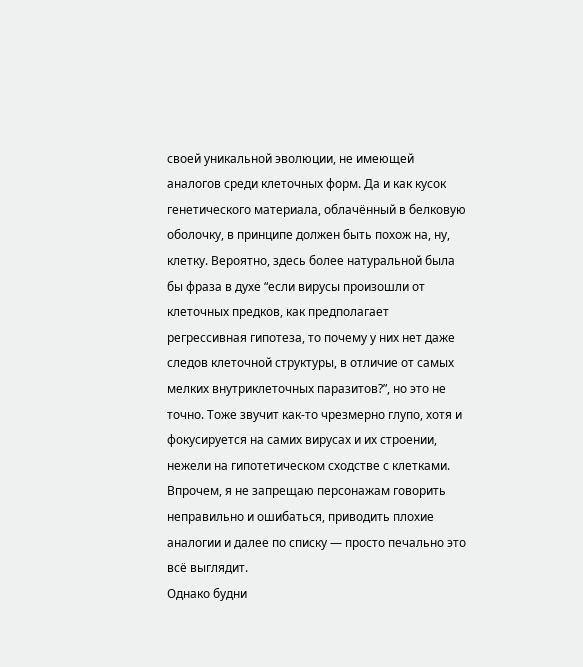своей уникальной эволюции, не имеющей аналогов среди клеточных форм. Да и как кусок генетического материала, облачённый в белковую оболочку, в принципе должен быть похож на, ну, клетку. Вероятно, здесь более натуральной была бы фраза в духе “если вирусы произошли от клеточных предков, как предполагает регрессивная гипотеза, то почему у них нет даже следов клеточной структуры, в отличие от самых мелких внутриклеточных паразитов?”, но это не точно. Тоже звучит как-то чрезмерно глупо, хотя и фокусируется на самих вирусах и их строении, нежели на гипотетическом сходстве с клетками. Впрочем, я не запрещаю персонажам говорить неправильно и ошибаться, приводить плохие аналогии и далее по списку — просто печально это всё выглядит.
Однако будни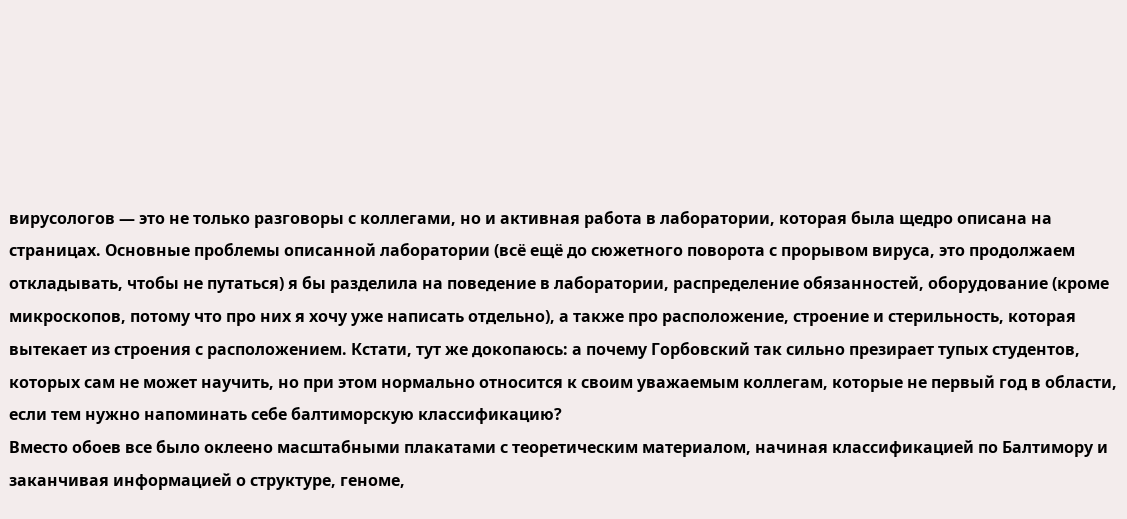вирусологов — это не только разговоры с коллегами, но и активная работа в лаборатории, которая была щедро описана на страницах. Основные проблемы описанной лаборатории (всё ещё до сюжетного поворота с прорывом вируса, это продолжаем откладывать, чтобы не путаться) я бы разделила на поведение в лаборатории, распределение обязанностей, оборудование (кроме микроскопов, потому что про них я хочу уже написать отдельно), а также про расположение, строение и стерильность, которая вытекает из строения с расположением. Кстати, тут же докопаюсь: а почему Горбовский так сильно презирает тупых студентов, которых сам не может научить, но при этом нормально относится к своим уважаемым коллегам, которые не первый год в области, если тем нужно напоминать себе балтиморскую классификацию?
Вместо обоев все было оклеено масштабными плакатами с теоретическим материалом, начиная классификацией по Балтимору и заканчивая информацией о структуре, геноме,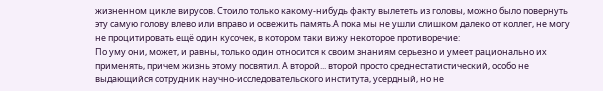жизненном цикле вирусов. Стоило только какому-нибудь факту вылететь из головы, можно было повернуть эту самую голову влево или вправо и освежить память.А пока мы не ушли слишком далеко от коллег, не могу не процитировать ещё один кусочек, в котором таки вижу некоторое противоречие:
По уму они, может, и равны, только один относится к своим знаниям серьезно и умеет рационально их применять, причем жизнь этому посвятил. А второй... второй просто среднестатистический, особо не выдающийся сотрудник научно-исследовательского института, усердный, но не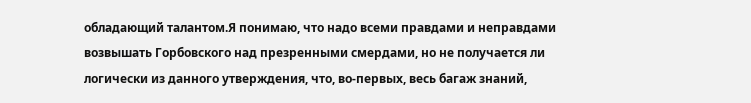обладающий талантом.Я понимаю, что надо всеми правдами и неправдами возвышать Горбовского над презренными смердами, но не получается ли логически из данного утверждения, что, во-первых, весь багаж знаний,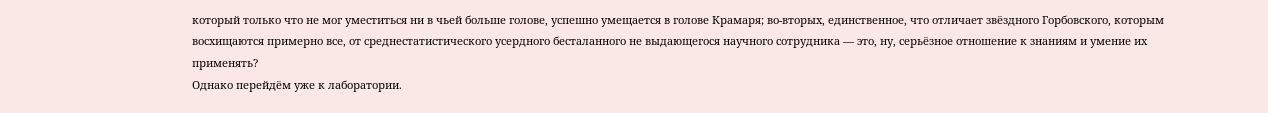который только что не мог уместиться ни в чьей больше голове, успешно умещается в голове Крамаря; во-вторых, единственное, что отличает звёздного Горбовского, которым восхищаются примерно все, от среднестатистического усердного бесталанного не выдающегося научного сотрудника — это, ну, серьёзное отношение к знаниям и умение их применять?
Однако перейдём уже к лаборатории.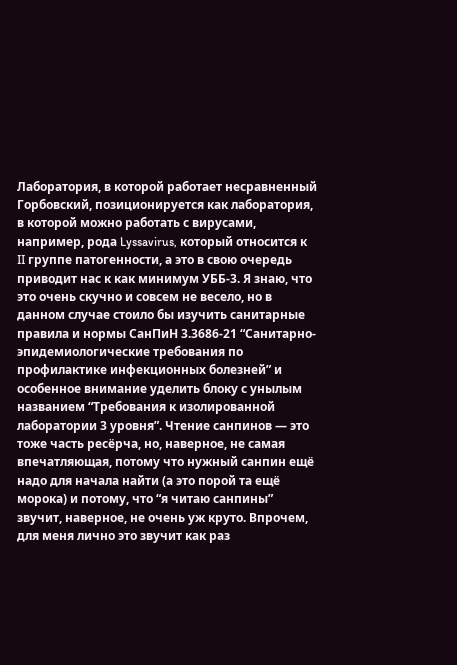Лаборатория, в которой работает несравненный Горбовский, позиционируется как лаборатория, в которой можно работать с вирусами, например, рода Lyssavirus, который относится к II группе патогенности, а это в свою очередь приводит нас к как минимум УББ-3. Я знаю, что это очень скучно и совсем не весело, но в данном случае стоило бы изучить санитарные правила и нормы СанПиН 3.3686-21 “Санитарно-эпидемиологические требования по профилактике инфекционных болезней” и особенное внимание уделить блоку с унылым названием “Требования к изолированной лаборатории 3 уровня”. Чтение санпинов — это тоже часть ресёрча, но, наверное, не самая впечатляющая, потому что нужный санпин ещё надо для начала найти (а это порой та ещё морока) и потому, что “я читаю санпины” звучит, наверное, не очень уж круто. Впрочем, для меня лично это звучит как раз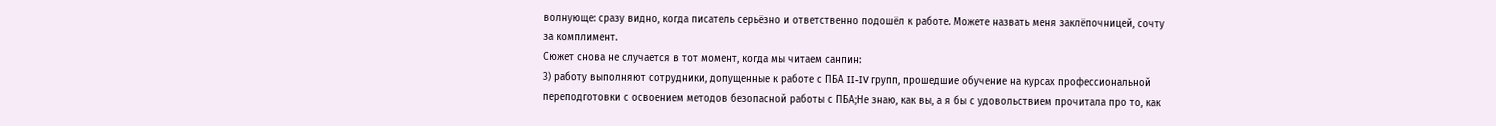волнующе: сразу видно, когда писатель серьёзно и ответственно подошёл к работе. Можете назвать меня заклёпочницей, сочту за комплимент.
Сюжет снова не случается в тот момент, когда мы читаем санпин:
3) работу выполняют сотрудники, допущенные к работе с ПБА II-IV групп, прошедшие обучение на курсах профессиональной переподготовки с освоением методов безопасной работы с ПБА;Не знаю, как вы, а я бы с удовольствием прочитала про то, как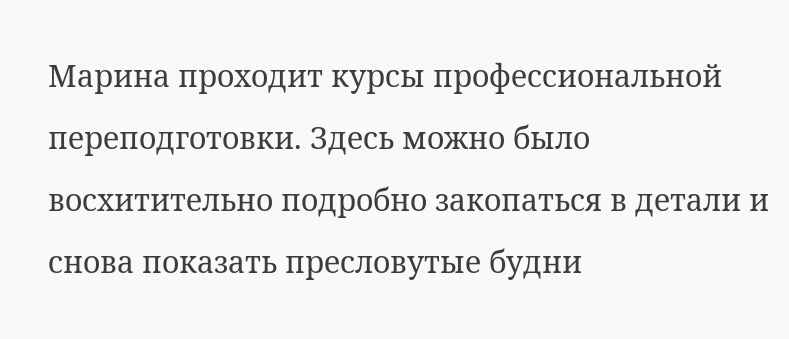Марина проходит курсы профессиональной переподготовки. Здесь можно было восхитительно подробно закопаться в детали и снова показать пресловутые будни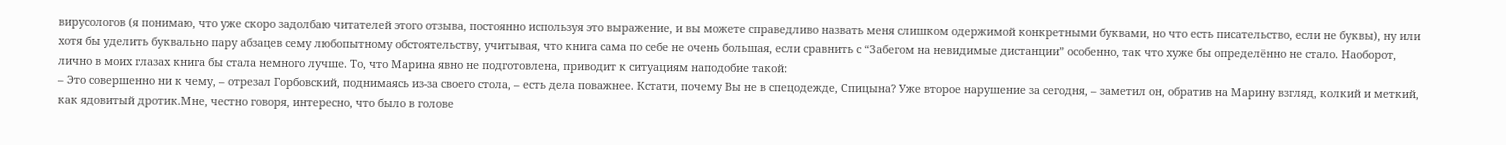вирусологов (я понимаю, что уже скоро задолбаю читателей этого отзыва, постоянно используя это выражение, и вы можете справедливо назвать меня слишком одержимой конкретными буквами, но что есть писательство, если не буквы), ну или хотя бы уделить буквально пару абзацев сему любопытному обстоятельству, учитывая, что книга сама по себе не очень большая, если сравнить с “Забегом на невидимые дистанции” особенно, так что хуже бы определённо не стало. Наоборот, лично в моих глазах книга бы стала немного лучше. То, что Марина явно не подготовлена, приводит к ситуациям наподобие такой:
– Это совершенно ни к чему, – отрезал Горбовский, поднимаясь из-за своего стола, – есть дела поважнее. Кстати, почему Вы не в спецодежде, Спицына? Уже второе нарушение за сегодня, – заметил он, обратив на Марину взгляд, колкий и меткий, как ядовитый дротик.Мне, честно говоря, интересно, что было в голове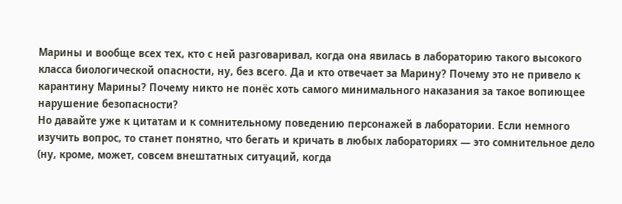Марины и вообще всех тех, кто с ней разговаривал, когда она явилась в лабораторию такого высокого класса биологической опасности, ну, без всего. Да и кто отвечает за Марину? Почему это не привело к карантину Марины? Почему никто не понёс хоть самого минимального наказания за такое вопиющее нарушение безопасности?
Но давайте уже к цитатам и к сомнительному поведению персонажей в лаборатории. Если немного изучить вопрос, то станет понятно, что бегать и кричать в любых лабораториях — это сомнительное дело (ну, кроме, может, совсем внештатных ситуаций, когда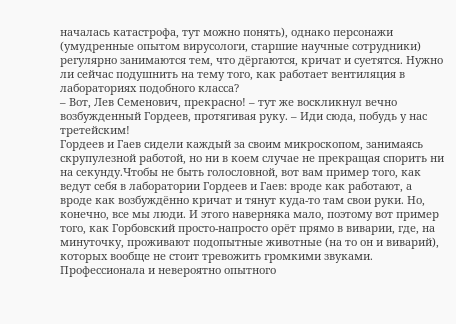началась катастрофа, тут можно понять), однако персонажи (умудренные опытом вирусологи, старшие научные сотрудники) регулярно занимаются тем, что дёргаются, кричат и суетятся. Нужно ли сейчас подушнить на тему того, как работает вентиляция в лабораториях подобного класса?
– Вот, Лев Семенович, прекрасно! – тут же воскликнул вечно возбужденный Гордеев, протягивая руку. – Иди сюда, побудь у нас третейским!
Гордеев и Гаев сидели каждый за своим микроскопом, занимаясь скрупулезной работой, но ни в коем случае не прекращая спорить ни на секунду.Чтобы не быть голословной, вот вам пример того, как ведут себя в лаборатории Гордеев и Гаев: вроде как работают, а вроде как возбуждённо кричат и тянут куда-то там свои руки. Но, конечно, все мы люди. И этого наверняка мало, поэтому вот пример того, как Горбовский просто-напросто орёт прямо в виварии, где, на минуточку, проживают подопытные животные (на то он и виварий), которых вообще не стоит тревожить громкими звуками. Профессионала и невероятно опытного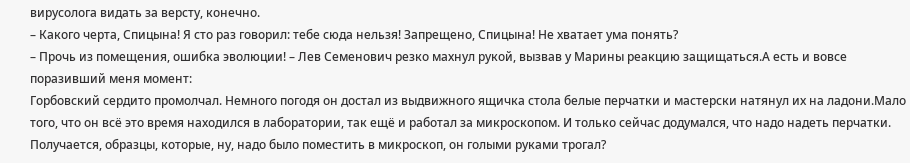вирусолога видать за версту, конечно.
– Какого черта, Спицына! Я сто раз говорил: тебе сюда нельзя! Запрещено, Спицына! Не хватает ума понять?
– Прочь из помещения, ошибка эволюции! – Лев Семенович резко махнул рукой, вызвав у Марины реакцию защищаться.А есть и вовсе поразивший меня момент:
Горбовский сердито промолчал. Немного погодя он достал из выдвижного ящичка стола белые перчатки и мастерски натянул их на ладони.Мало того, что он всё это время находился в лаборатории, так ещё и работал за микроскопом. И только сейчас додумался, что надо надеть перчатки. Получается, образцы, которые, ну, надо было поместить в микроскоп, он голыми руками трогал?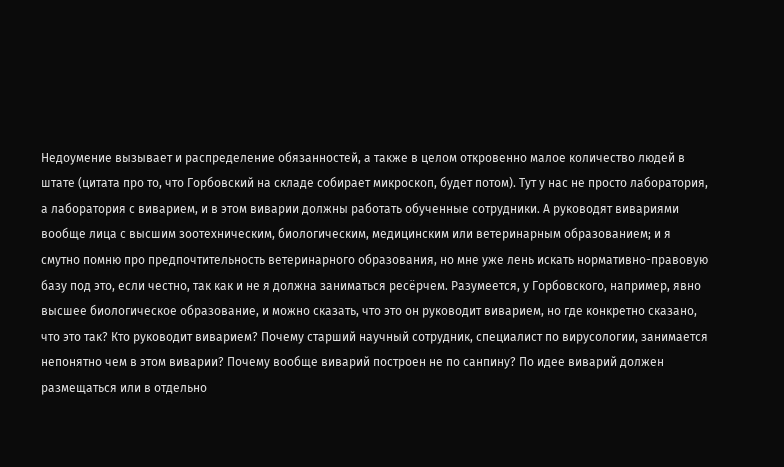Недоумение вызывает и распределение обязанностей, а также в целом откровенно малое количество людей в штате (цитата про то, что Горбовский на складе собирает микроскоп, будет потом). Тут у нас не просто лаборатория, а лаборатория с виварием, и в этом виварии должны работать обученные сотрудники. А руководят вивариями вообще лица с высшим зоотехническим, биологическим, медицинским или ветеринарным образованием; и я смутно помню про предпочтительность ветеринарного образования, но мне уже лень искать нормативно-правовую базу под это, если честно, так как и не я должна заниматься ресёрчем. Разумеется, у Горбовского, например, явно высшее биологическое образование, и можно сказать, что это он руководит виварием, но где конкретно сказано, что это так? Кто руководит виварием? Почему старший научный сотрудник, специалист по вирусологии, занимается непонятно чем в этом виварии? Почему вообще виварий построен не по санпину? По идее виварий должен размещаться или в отдельно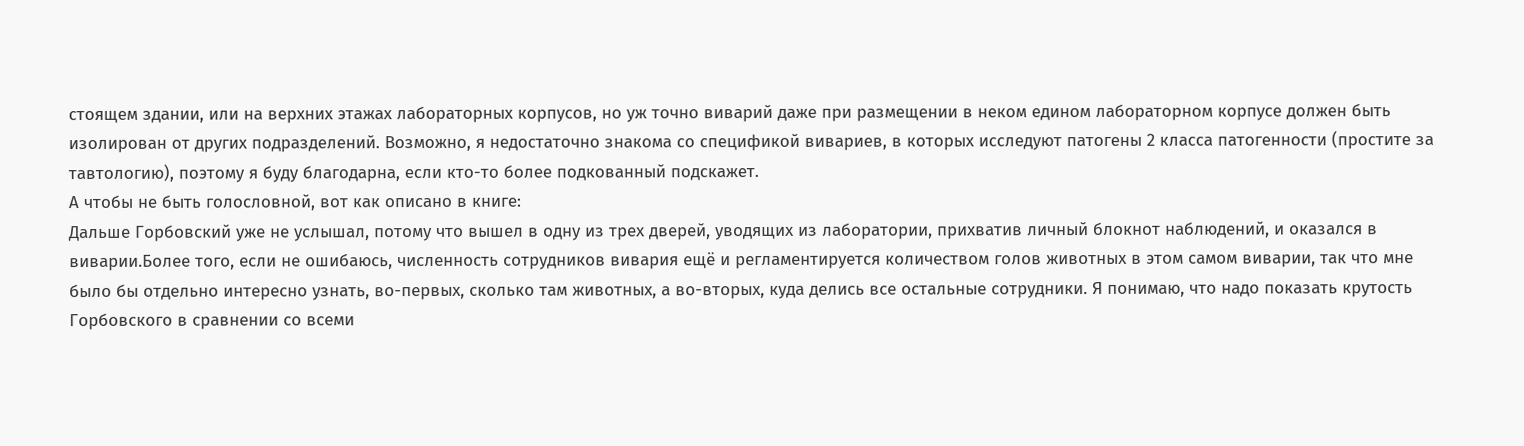стоящем здании, или на верхних этажах лабораторных корпусов, но уж точно виварий даже при размещении в неком едином лабораторном корпусе должен быть изолирован от других подразделений. Возможно, я недостаточно знакома со спецификой вивариев, в которых исследуют патогены 2 класса патогенности (простите за тавтологию), поэтому я буду благодарна, если кто-то более подкованный подскажет.
А чтобы не быть голословной, вот как описано в книге:
Дальше Горбовский уже не услышал, потому что вышел в одну из трех дверей, уводящих из лаборатории, прихватив личный блокнот наблюдений, и оказался в виварии.Более того, если не ошибаюсь, численность сотрудников вивария ещё и регламентируется количеством голов животных в этом самом виварии, так что мне было бы отдельно интересно узнать, во-первых, сколько там животных, а во-вторых, куда делись все остальные сотрудники. Я понимаю, что надо показать крутость Горбовского в сравнении со всеми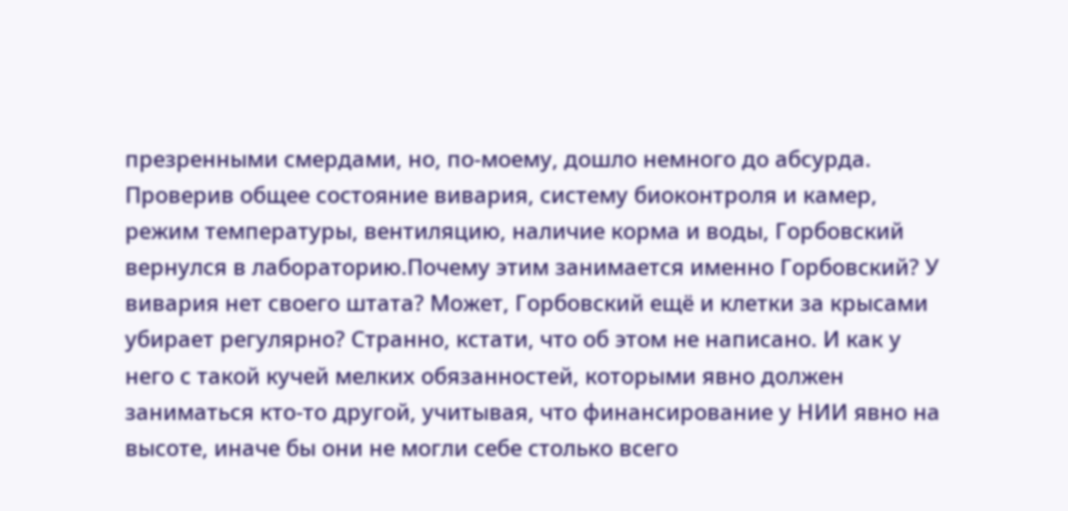презренными смердами, но, по-моему, дошло немного до абсурда.
Проверив общее состояние вивария, систему биоконтроля и камер, режим температуры, вентиляцию, наличие корма и воды, Горбовский вернулся в лабораторию.Почему этим занимается именно Горбовский? У вивария нет своего штата? Может, Горбовский ещё и клетки за крысами убирает регулярно? Странно, кстати, что об этом не написано. И как у него с такой кучей мелких обязанностей, которыми явно должен заниматься кто-то другой, учитывая, что финансирование у НИИ явно на высоте, иначе бы они не могли себе столько всего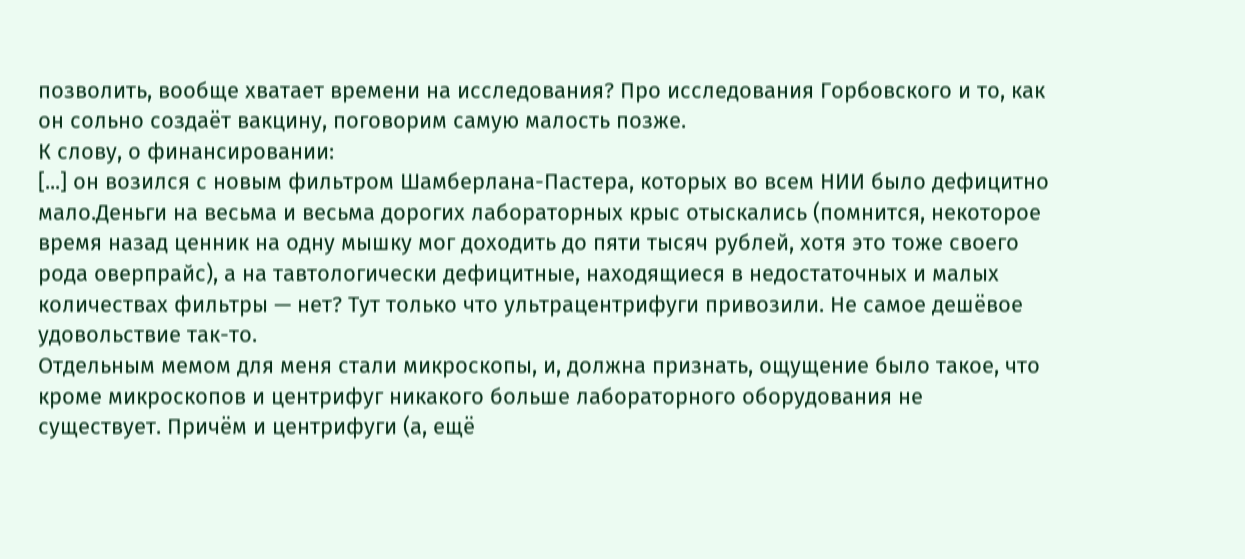позволить, вообще хватает времени на исследования? Про исследования Горбовского и то, как он сольно создаёт вакцину, поговорим самую малость позже.
К слову, о финансировании:
[...] он возился с новым фильтром Шамберлана-Пастера, которых во всем НИИ было дефицитно мало.Деньги на весьма и весьма дорогих лабораторных крыс отыскались (помнится, некоторое время назад ценник на одну мышку мог доходить до пяти тысяч рублей, хотя это тоже своего рода оверпрайс), а на тавтологически дефицитные, находящиеся в недостаточных и малых количествах фильтры — нет? Тут только что ультрацентрифуги привозили. Не самое дешёвое удовольствие так-то.
Отдельным мемом для меня стали микроскопы, и, должна признать, ощущение было такое, что кроме микроскопов и центрифуг никакого больше лабораторного оборудования не существует. Причём и центрифуги (а, ещё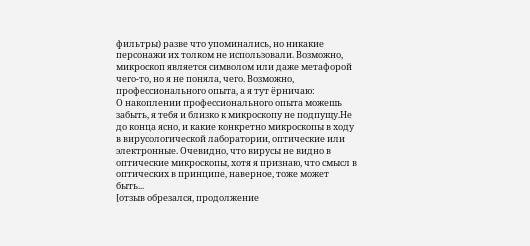фильтры) разве что упоминались, но никакие персонажи их толком не использовали. Возможно, микроскоп является символом или даже метафорой чего-то, но я не поняла, чего. Возможно, профессионального опыта, а я тут ёрничаю:
О накоплении профессионального опыта можешь забыть, я тебя и близко к микроскопу не подпущу.Не до конца ясно, и какие конкретно микроскопы в ходу в вирусологической лаборатории, оптические или электронные. Очевидно, что вирусы не видно в оптические микроскопы, хотя я признаю, что смысл в оптических в принципе, наверное, тоже может быть...
[отзыв обрезался, продолжение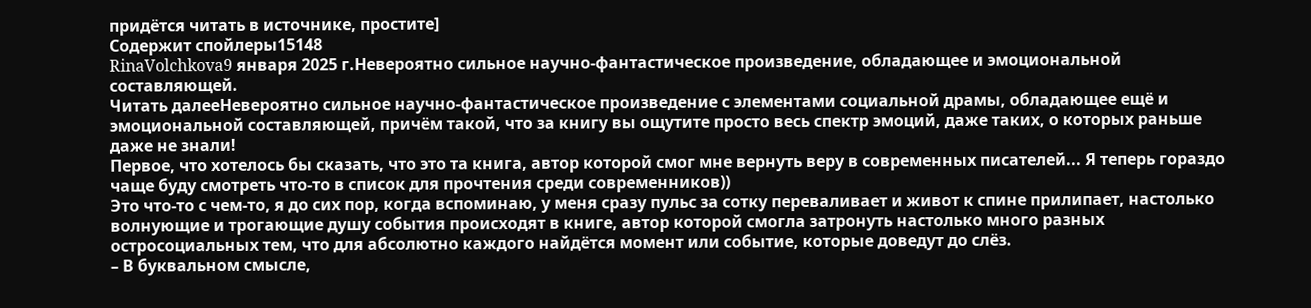придётся читать в источнике, простите]
Содержит спойлеры15148
RinaVolchkova9 января 2025 г.Невероятно сильное научно-фантастическое произведение, обладающее и эмоциональной составляющей.
Читать далееНевероятно сильное научно-фантастическое произведение с элементами социальной драмы, обладающее ещё и эмоциональной составляющей, причём такой, что за книгу вы ощутите просто весь спектр эмоций, даже таких, о которых раньше даже не знали!
Первое, что хотелось бы сказать, что это та книга, автор которой смог мне вернуть веру в современных писателей... Я теперь гораздо чаще буду смотреть что-то в список для прочтения среди современников))
Это что-то с чем-то, я до сих пор, когда вспоминаю, у меня сразу пульс за сотку переваливает и живот к спине прилипает, настолько волнующие и трогающие душу события происходят в книге, автор которой смогла затронуть настолько много разных остросоциальных тем, что для абсолютно каждого найдётся момент или событие, которые доведут до слёз.
– В буквальном смысле,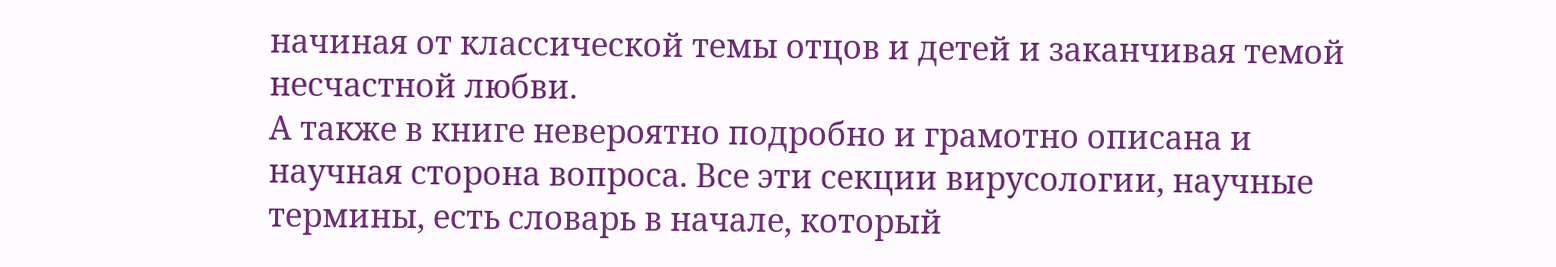начиная от классической темы отцов и детей и заканчивая темой несчастной любви.
А также в книге невероятно подробно и грамотно описана и научная сторона вопроса. Все эти секции вирусологии, научные термины, есть словарь в начале, который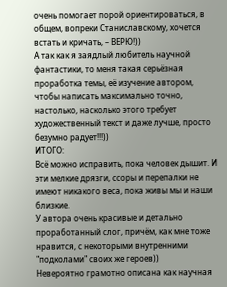очень помогает порой ориентироваться, в общем, вопреки Станиславскому, хочется встать и кричать, – ВЕРЮ!))
А так как я заядлый любитель научной фантастики, то меня такая серьёзная проработка темы, её изучение автором, чтобы написать максимально точно, настолько, насколько этого требует художественный текст и даже лучше, просто безумно радует!!!))
ИТОГО:
Всё можно исправить, пока человек дышит. И эти мелкие дрязги, ссоры и перепалки не имеют никакого веса, пока живы мы и наши близкие.
У автора очень красивые и детально проработанный слог, причём, как мне тоже нравится, с некоторыми внутренними "подколами" своих же героев))
Невероятно грамотно описана как научная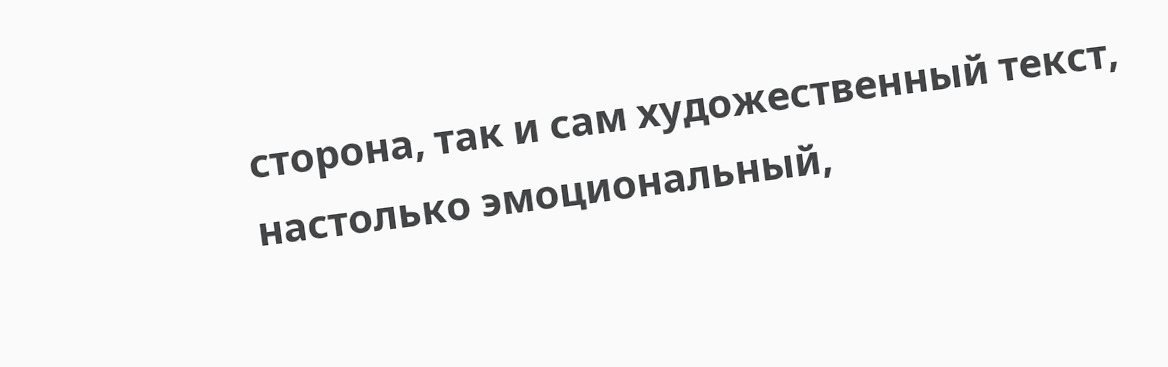сторона, так и сам художественный текст, настолько эмоциональный,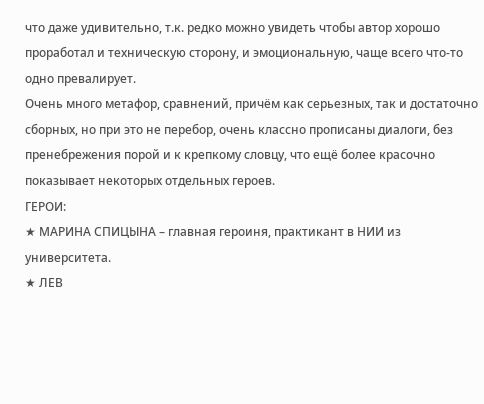что даже удивительно, т.к. редко можно увидеть чтобы автор хорошо проработал и техническую сторону, и эмоциональную, чаще всего что-то одно превалирует.
Очень много метафор, сравнений, причём как серьезных, так и достаточно сборных, но при это не перебор, очень классно прописаны диалоги, без пренебрежения порой и к крепкому словцу, что ещё более красочно показывает некоторых отдельных героев.
ГЕРОИ:
★ МАРИНА СПИЦЫНА – главная героиня, практикант в НИИ из университета.
★ ЛЕВ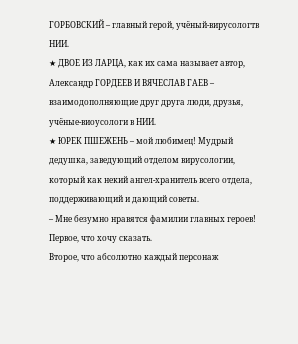ГОРБОВСКИЙ – главный герой, учёный-вирусологтв НИИ.
★ ДВОЕ ИЗ ЛАРЦА, как их сама называет автор, Александр ГОРДЕЕВ И ВЯЧЕСЛАВ ГАЕВ – взаимодополняющие друг друга люди, друзья, учёные-виоусологи в НИИ.
★ ЮРЕК ПШЕЖЕНЬ – мой любимец! Мудрый дедушка, заведующий отделом вирусологии, который как некий ангел-хранитель всего отдела, поддерживающий и дающий советы.
– Мне безумно нравятся фамилии главных героев! Первое, что хочу сказать.
Второе, что абсолютно каждый персонаж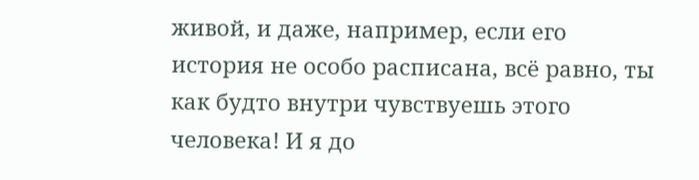живой, и даже, например, если его история не особо расписана, всё равно, ты как будто внутри чувствуешь этого человека! И я до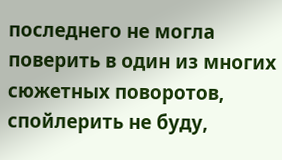последнего не могла поверить в один из многих сюжетных поворотов, спойлерить не буду,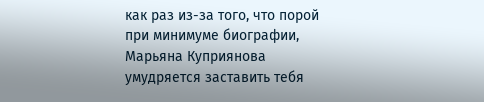как раз из-за того, что порой при минимуме биографии, Марьяна Куприянова умудряется заставить тебя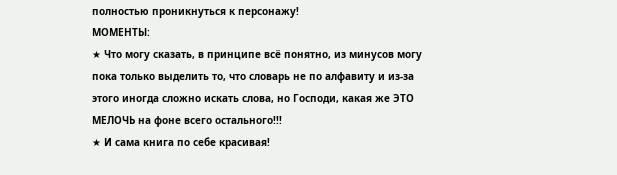полностью проникнуться к персонажу!
МОМЕНТЫ:
★ Что могу сказать, в принципе всё понятно, из минусов могу пока только выделить то, что словарь не по алфавиту и из-за этого иногда сложно искать слова, но Господи, какая же ЭТО МЕЛОЧЬ на фоне всего остального!!!
★ И сама книга по себе красивая!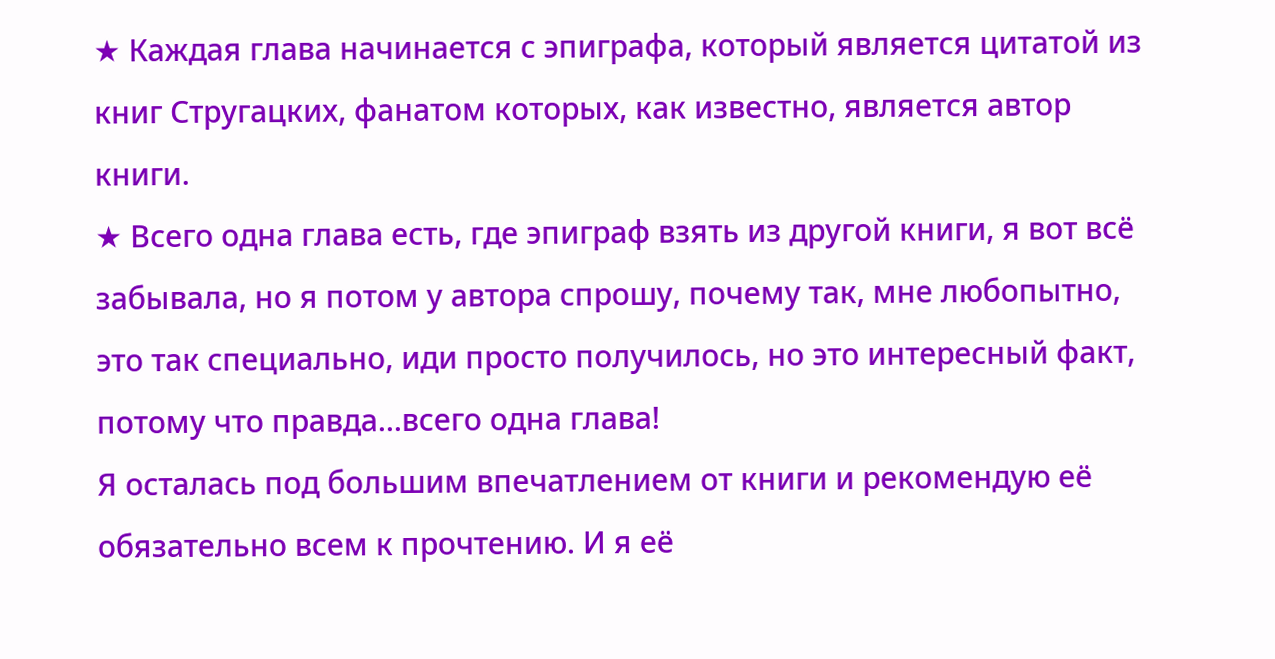★ Каждая глава начинается с эпиграфа, который является цитатой из книг Стругацких, фанатом которых, как известно, является автор книги.
★ Всего одна глава есть, где эпиграф взять из другой книги, я вот всё забывала, но я потом у автора спрошу, почему так, мне любопытно, это так специально, иди просто получилось, но это интересный факт, потому что правда...всего одна глава!
Я осталась под большим впечатлением от книги и рекомендую её обязательно всем к прочтению. И я её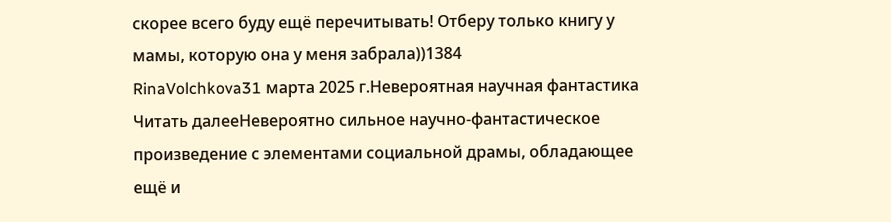скорее всего буду ещё перечитывать! Отберу только книгу у мамы, которую она у меня забрала))1384
RinaVolchkova31 марта 2025 г.Невероятная научная фантастика
Читать далееНевероятно сильное научно-фантастическое произведение с элементами социальной драмы, обладающее ещё и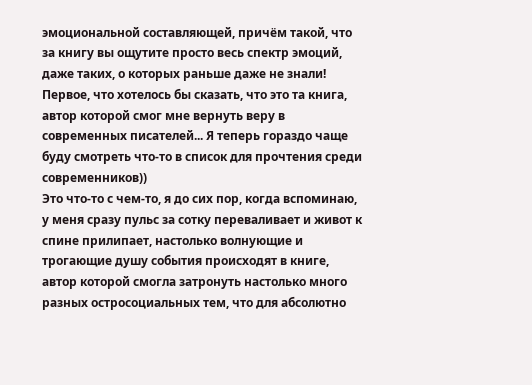эмоциональной составляющей, причём такой, что за книгу вы ощутите просто весь спектр эмоций, даже таких, о которых раньше даже не знали!
Первое, что хотелось бы сказать, что это та книга, автор которой смог мне вернуть веру в современных писателей... Я теперь гораздо чаще буду смотреть что-то в список для прочтения среди современников))
Это что-то с чем-то, я до сих пор, когда вспоминаю, у меня сразу пульс за сотку переваливает и живот к спине прилипает, настолько волнующие и трогающие душу события происходят в книге, автор которой смогла затронуть настолько много разных остросоциальных тем, что для абсолютно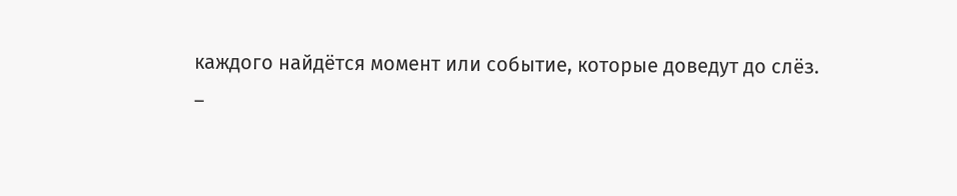каждого найдётся момент или событие, которые доведут до слёз.
–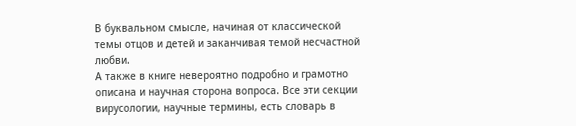В буквальном смысле, начиная от классической темы отцов и детей и заканчивая темой несчастной любви.
А также в книге невероятно подробно и грамотно описана и научная сторона вопроса. Все эти секции вирусологии, научные термины, есть словарь в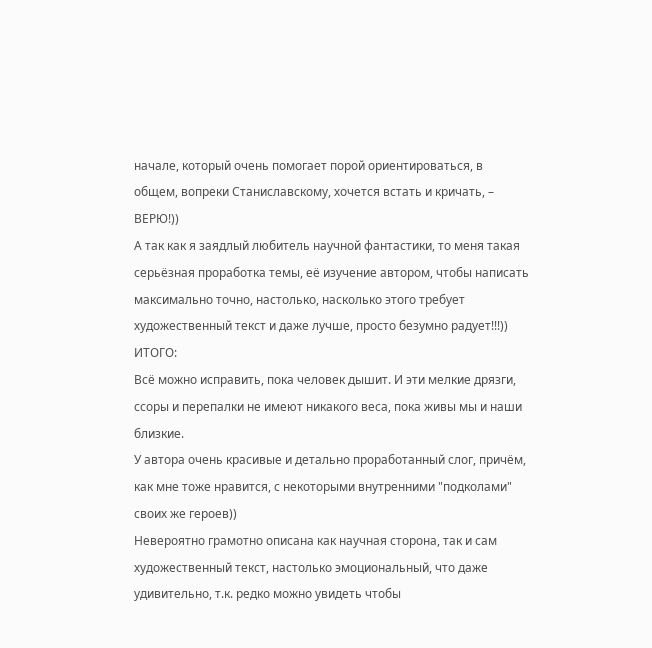начале, который очень помогает порой ориентироваться, в общем, вопреки Станиславскому, хочется встать и кричать, – ВЕРЮ!))
А так как я заядлый любитель научной фантастики, то меня такая серьёзная проработка темы, её изучение автором, чтобы написать максимально точно, настолько, насколько этого требует художественный текст и даже лучше, просто безумно радует!!!))
ИТОГО:
Всё можно исправить, пока человек дышит. И эти мелкие дрязги, ссоры и перепалки не имеют никакого веса, пока живы мы и наши близкие.
У автора очень красивые и детально проработанный слог, причём, как мне тоже нравится, с некоторыми внутренними "подколами" своих же героев))
Невероятно грамотно описана как научная сторона, так и сам художественный текст, настолько эмоциональный, что даже удивительно, т.к. редко можно увидеть чтобы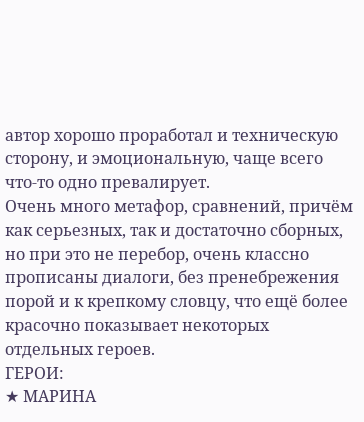автор хорошо проработал и техническую сторону, и эмоциональную, чаще всего что-то одно превалирует.
Очень много метафор, сравнений, причём как серьезных, так и достаточно сборных, но при это не перебор, очень классно прописаны диалоги, без пренебрежения порой и к крепкому словцу, что ещё более красочно показывает некоторых отдельных героев.
ГЕРОИ:
★ МАРИНА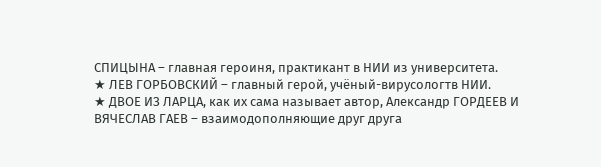СПИЦЫНА – главная героиня, практикант в НИИ из университета.
★ ЛЕВ ГОРБОВСКИЙ – главный герой, учёный-вирусологтв НИИ.
★ ДВОЕ ИЗ ЛАРЦА, как их сама называет автор, Александр ГОРДЕЕВ И ВЯЧЕСЛАВ ГАЕВ – взаимодополняющие друг друга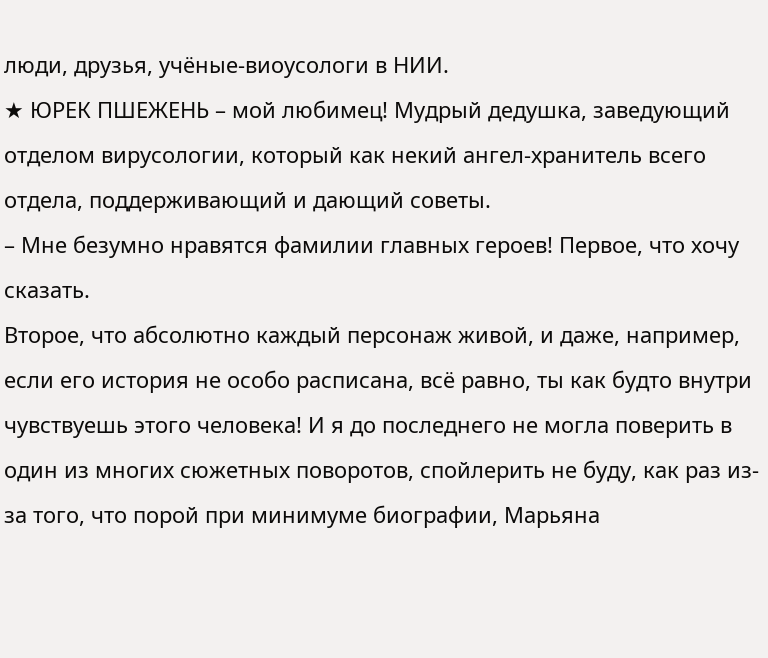люди, друзья, учёные-виоусологи в НИИ.
★ ЮРЕК ПШЕЖЕНЬ – мой любимец! Мудрый дедушка, заведующий отделом вирусологии, который как некий ангел-хранитель всего отдела, поддерживающий и дающий советы.
– Мне безумно нравятся фамилии главных героев! Первое, что хочу сказать.
Второе, что абсолютно каждый персонаж живой, и даже, например, если его история не особо расписана, всё равно, ты как будто внутри чувствуешь этого человека! И я до последнего не могла поверить в один из многих сюжетных поворотов, спойлерить не буду, как раз из-за того, что порой при минимуме биографии, Марьяна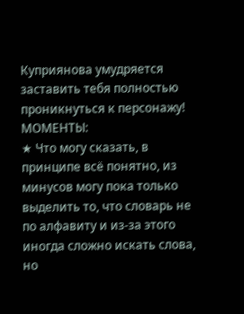Куприянова умудряется заставить тебя полностью проникнуться к персонажу!
МОМЕНТЫ:
★ Что могу сказать, в принципе всё понятно, из минусов могу пока только выделить то, что словарь не по алфавиту и из-за этого иногда сложно искать слова, но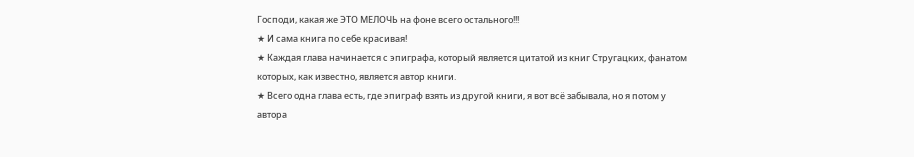Господи, какая же ЭТО МЕЛОЧЬ на фоне всего остального!!!
★ И сама книга по себе красивая!
★ Каждая глава начинается с эпиграфа, который является цитатой из книг Стругацких, фанатом которых, как известно, является автор книги.
★ Всего одна глава есть, где эпиграф взять из другой книги, я вот всё забывала, но я потом у автора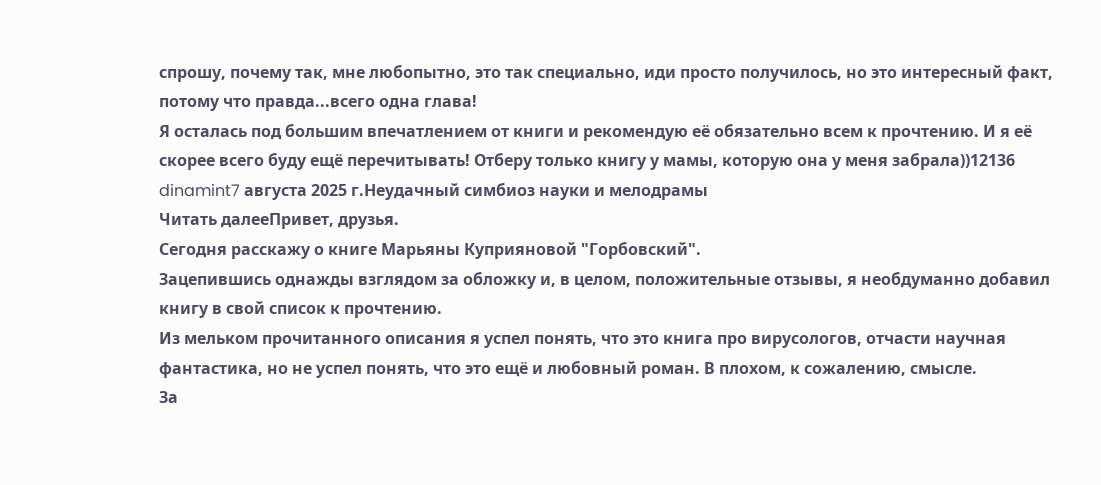спрошу, почему так, мне любопытно, это так специально, иди просто получилось, но это интересный факт, потому что правда...всего одна глава!
Я осталась под большим впечатлением от книги и рекомендую её обязательно всем к прочтению. И я её скорее всего буду ещё перечитывать! Отберу только книгу у мамы, которую она у меня забрала))12136
dinamint7 августа 2025 г.Неудачный симбиоз науки и мелодрамы
Читать далееПривет, друзья.
Сегодня расскажу о книге Марьяны Куприяновой "Горбовский".
Зацепившись однажды взглядом за обложку и, в целом, положительные отзывы, я необдуманно добавил книгу в свой список к прочтению.
Из мельком прочитанного описания я успел понять, что это книга про вирусологов, отчасти научная фантастика, но не успел понять, что это ещё и любовный роман. В плохом, к сожалению, смысле.
За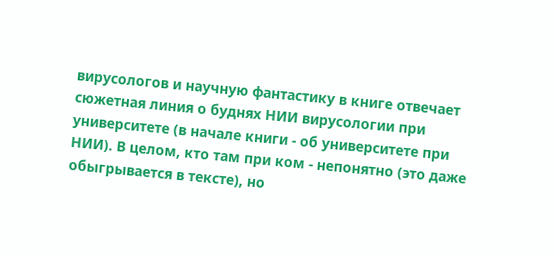вирусологов и научную фантастику в книге отвечает сюжетная линия о буднях НИИ вирусологии при университете (в начале книги - об университете при НИИ). В целом, кто там при ком - непонятно (это даже обыгрывается в тексте), но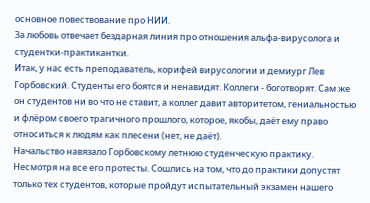основное повествование про НИИ.
За любовь отвечает бездарная линия про отношения альфа-вирусолога и студентки-практикантки.
Итак, у нас есть преподаватель, корифей вирусологии и демиург Лев Горбовский. Студенты его боятся и ненавидят. Коллеги - боготворят. Сам же он студентов ни во что не ставит, а коллег давит авторитетом, гениальностью и флёром своего трагичного прошлого, которое, якобы, даёт ему право относиться к людям как плесени (нет, не даёт).
Начальство навязало Горбовскому летнюю студенческую практику. Несмотря на все его протесты. Сошлись на том, что до практики допустят только тех студентов, которые пройдут испытательный экзамен нашего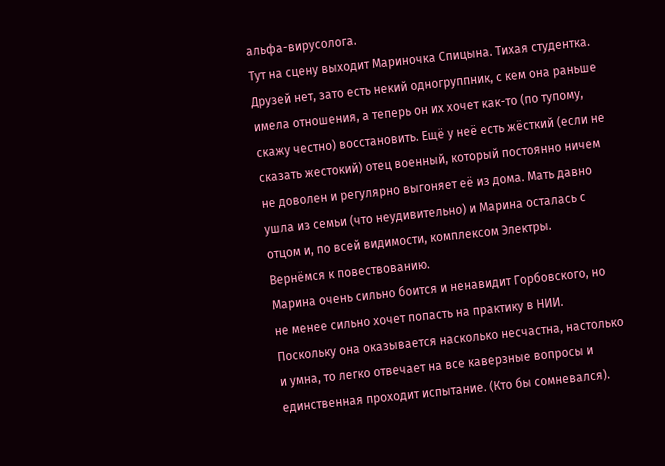альфа-вирусолога.
Тут на сцену выходит Мариночка Спицына. Тихая студентка. Друзей нет, зато есть некий одногруппник, с кем она раньше имела отношения, а теперь он их хочет как-то (по тупому, скажу честно) восстановить. Ещё у неё есть жёсткий (если не сказать жестокий) отец военный, который постоянно ничем не доволен и регулярно выгоняет её из дома. Мать давно ушла из семьи (что неудивительно) и Марина осталась с отцом и, по всей видимости, комплексом Электры.
Вернёмся к повествованию.
Марина очень сильно боится и ненавидит Горбовского, но не менее сильно хочет попасть на практику в НИИ.
Поскольку она оказывается насколько несчастна, настолько и умна, то легко отвечает на все каверзные вопросы и единственная проходит испытание. (Кто бы сомневался).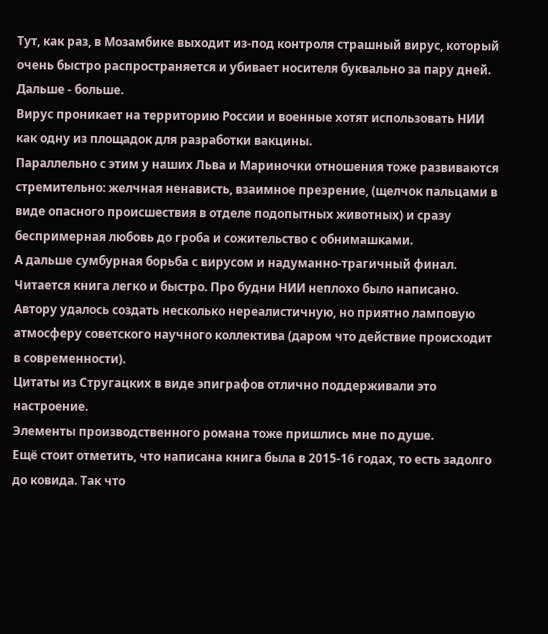Тут, как раз, в Мозамбике выходит из-под контроля страшный вирус, который очень быстро распространяется и убивает носителя буквально за пару дней.
Дальше - больше.
Вирус проникает на территорию России и военные хотят использовать НИИ как одну из площадок для разработки вакцины.
Параллельно с этим у наших Льва и Мариночки отношения тоже развиваются стремительно: желчная ненависть, взаимное презрение, (щелчок пальцами в виде опасного происшествия в отделе подопытных животных) и сразу беспримерная любовь до гроба и сожительство с обнимашками.
А дальше сумбурная борьба с вирусом и надуманно-трагичный финал.
Читается книга легко и быстро. Про будни НИИ неплохо было написано. Автору удалось создать несколько нереалистичную, но приятно ламповую атмосферу советского научного коллектива (даром что действие происходит в современности).
Цитаты из Стругацких в виде эпиграфов отлично поддерживали это настроение.
Элементы производственного романа тоже пришлись мне по душе.
Ещё стоит отметить, что написана книга была в 2015-16 годах, то есть задолго до ковида. Так что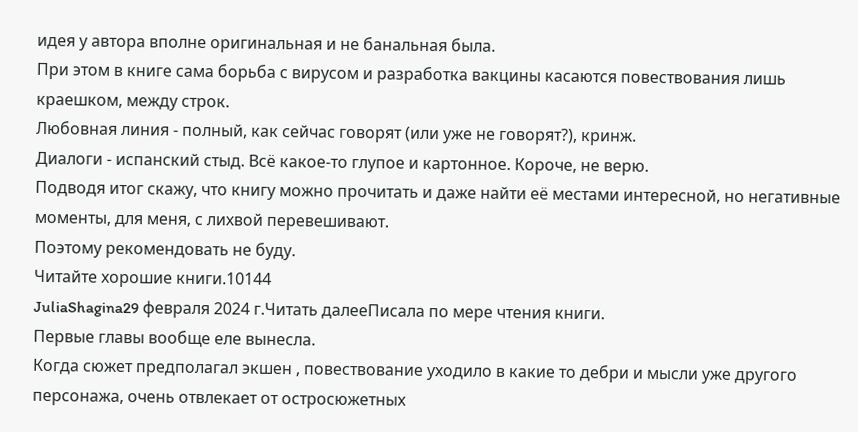идея у автора вполне оригинальная и не банальная была.
При этом в книге сама борьба с вирусом и разработка вакцины касаются повествования лишь краешком, между строк.
Любовная линия - полный, как сейчас говорят (или уже не говорят?), кринж.
Диалоги - испанский стыд. Всё какое-то глупое и картонное. Короче, не верю.
Подводя итог скажу, что книгу можно прочитать и даже найти её местами интересной, но негативные моменты, для меня, с лихвой перевешивают.
Поэтому рекомендовать не буду.
Читайте хорошие книги.10144
JuliaShagina29 февраля 2024 г.Читать далееПисала по мере чтения книги.
Первые главы вообще еле вынесла.
Когда сюжет предполагал экшен , повествование уходило в какие то дебри и мысли уже другого персонажа, очень отвлекает от остросюжетных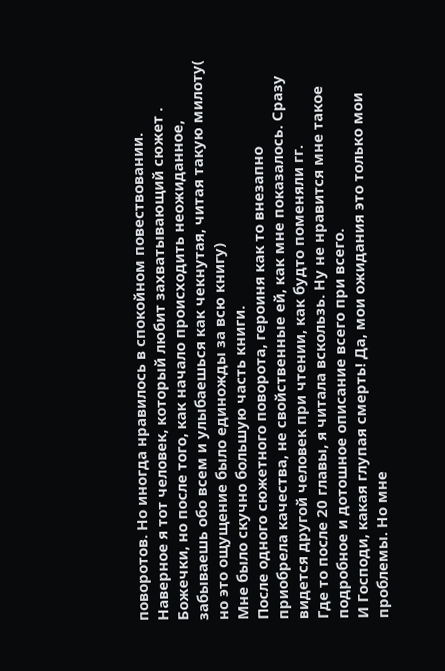поворотов. Но иногда нравилось в спокойном повествовании.
Наверное я тот человек, который любит захватывающий сюжет .
Божечки, но после того, как начало происходить неожиданное, забываешь обо всем и улыбаешься как чекнутая, читая такую милоту( но это ощущение было единожды за всю книгу)
Мне было скучно большую часть книги.
После одного сюжетного поворота, героиня как то внезапно приобрела качества, не свойственные ей, как мне показалось. Сразу видется другой человек при чтении, как будто поменяли гг.
Где то после 20 главы, я читала вскользь. Ну не нравится мне такое подробное и дотошное описание всего при всего.
И Господи, какая глупая смерть! Да, мои ожидания это только мои проблемы. Но мне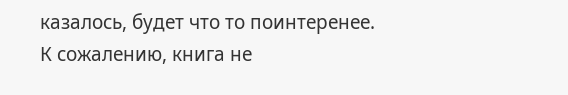казалось, будет что то поинтеренее. К сожалению, книга не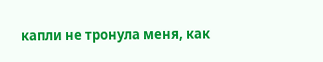капли не тронула меня, как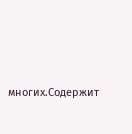многих.Содержит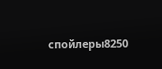спойлеры8250